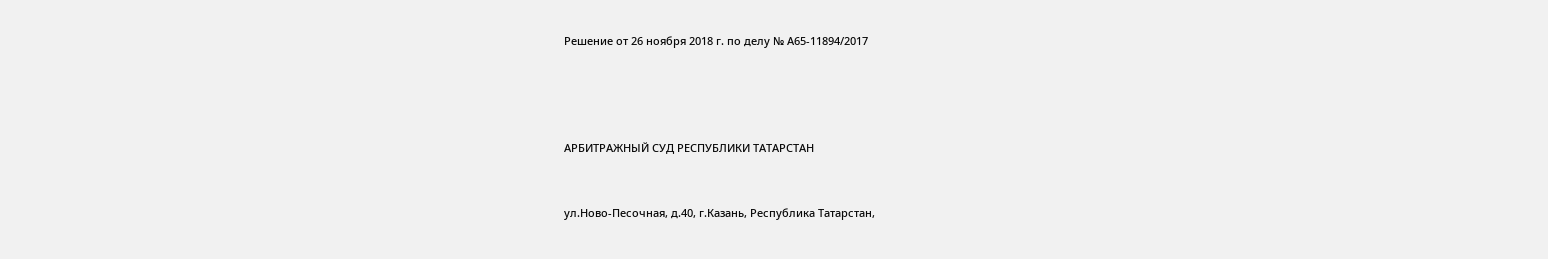Решение от 26 ноября 2018 г. по делу № А65-11894/2017




АРБИТРАЖНЫЙ СУД РЕСПУБЛИКИ ТАТАРСТАН


ул.Ново-Песочная, д.40, г.Казань, Республика Татарстан,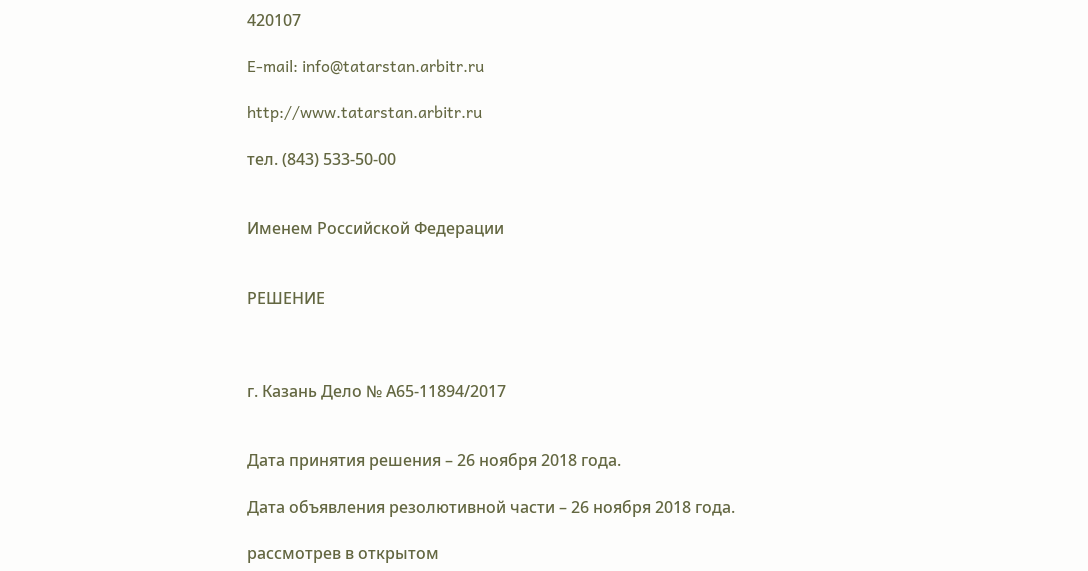420107

E-mail: info@tatarstan.arbitr.ru

http://www.tatarstan.arbitr.ru

тел. (843) 533-50-00


Именем Российской Федерации


РЕШЕНИЕ



г. Казань Дело № А65-11894/2017


Дата принятия решения – 26 ноября 2018 года.

Дата объявления резолютивной части – 26 ноября 2018 года.

рассмотрев в открытом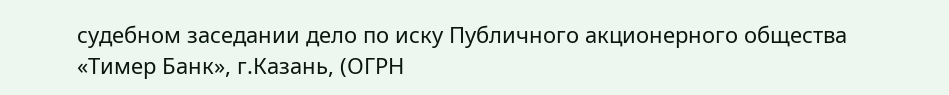судебном заседании дело по иску Публичного акционерного общества «Тимер Банк», г.Казань, (ОГРН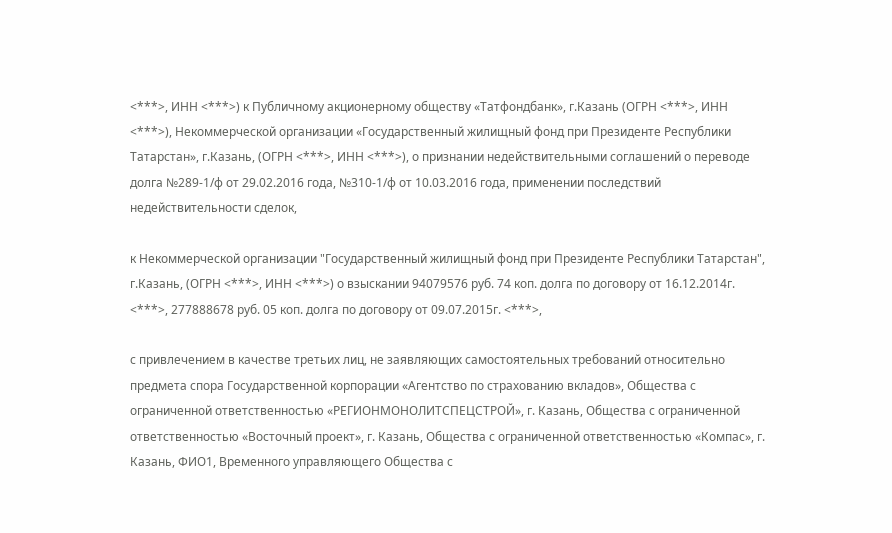<***>, ИНН <***>) к Публичному акционерному обществу «Татфондбанк», г.Казань (ОГРН <***>, ИНН <***>), Некоммерческой организации «Государственный жилищный фонд при Президенте Республики Татарстан», г.Казань, (ОГРН <***>, ИНН <***>), о признании недействительными соглашений о переводе долга №289-1/ф от 29.02.2016 года, №310-1/ф от 10.03.2016 года, применении последствий недействительности сделок,

к Некоммерческой организации "Государственный жилищный фонд при Президенте Республики Татарстан", г.Казань, (ОГРН <***>, ИНН <***>) о взыскании 94079576 руб. 74 коп. долга по договору от 16.12.2014г. <***>, 277888678 руб. 05 коп. долга по договору от 09.07.2015г. <***>,

с привлечением в качестве третьих лиц, не заявляющих самостоятельных требований относительно предмета спора Государственной корпорации «Агентство по страхованию вкладов», Общества с ограниченной ответственностью «РЕГИОНМОНОЛИТСПЕЦСТРОЙ», г. Казань, Общества с ограниченной ответственностью «Восточный проект», г. Казань, Общества с ограниченной ответственностью «Компас», г. Казань, ФИО1, Временного управляющего Общества с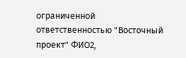ограниченной ответственностью "Восточный проект" ФИО2,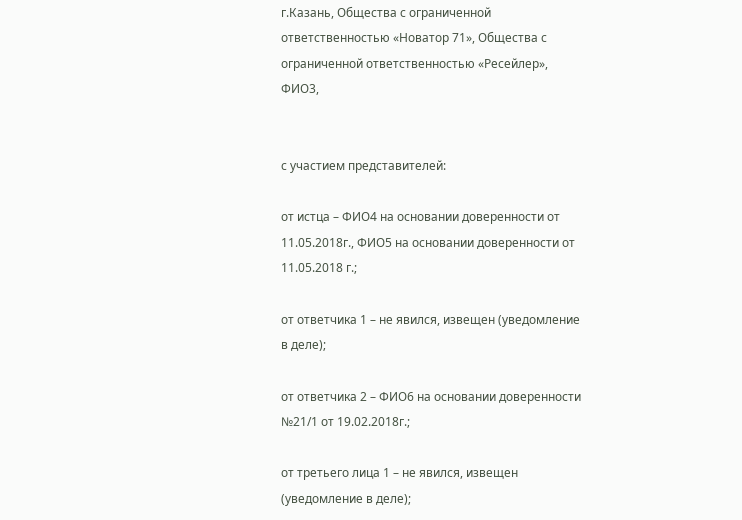г.Казань, Общества с ограниченной ответственностью «Новатор 71», Общества с ограниченной ответственностью «Ресейлер», ФИО3,


с участием представителей:

от истца – ФИО4 на основании доверенности от 11.05.2018г., ФИО5 на основании доверенности от 11.05.2018 г.;

от ответчика 1 – не явился, извещен (уведомление в деле);

от ответчика 2 – ФИО6 на основании доверенности №21/1 от 19.02.2018г.;

от третьего лица 1 – не явился, извещен (уведомление в деле);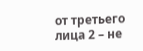от третьего лица 2 – не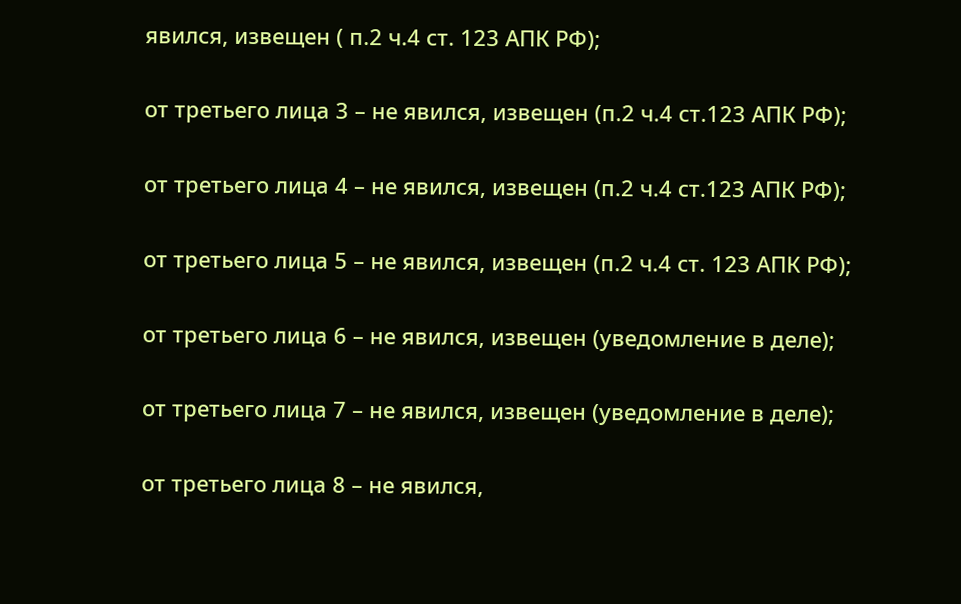явился, извещен ( п.2 ч.4 ст. 123 АПК РФ);

от третьего лица 3 – не явился, извещен (п.2 ч.4 ст.123 АПК РФ);

от третьего лица 4 – не явился, извещен (п.2 ч.4 ст.123 АПК РФ);

от третьего лица 5 – не явился, извещен (п.2 ч.4 ст. 123 АПК РФ);

от третьего лица 6 – не явился, извещен (уведомление в деле);

от третьего лица 7 – не явился, извещен (уведомление в деле);

от третьего лица 8 – не явился,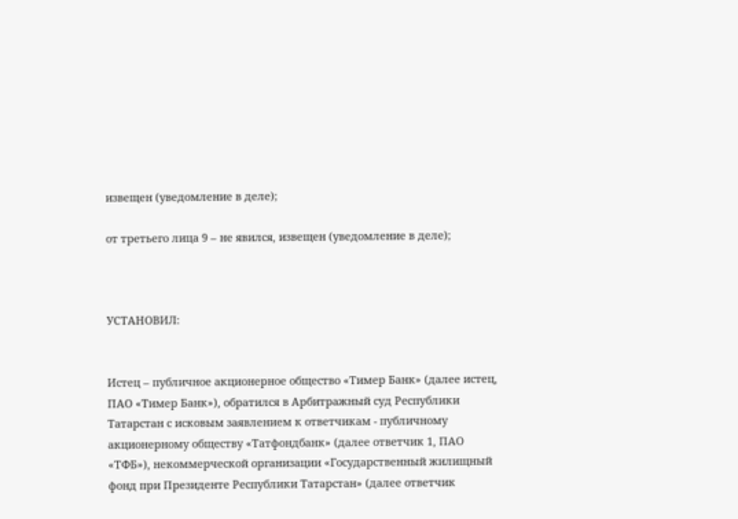извещен (уведомление в деле);

от третьего лица 9 – не явился, извещен (уведомление в деле);



УСТАНОВИЛ:


Истец – публичное акционерное общество «Тимер Банк» (далее истец, ПАО «Тимер Банк»), обратился в Арбитражный суд Республики Татарстан с исковым заявлением к ответчикам - публичному акционерному обществу «Татфондбанк» (далее ответчик 1, ПАО «ТФБ»), некоммерческой организации «Государственный жилищный фонд при Президенте Республики Татарстан» (далее ответчик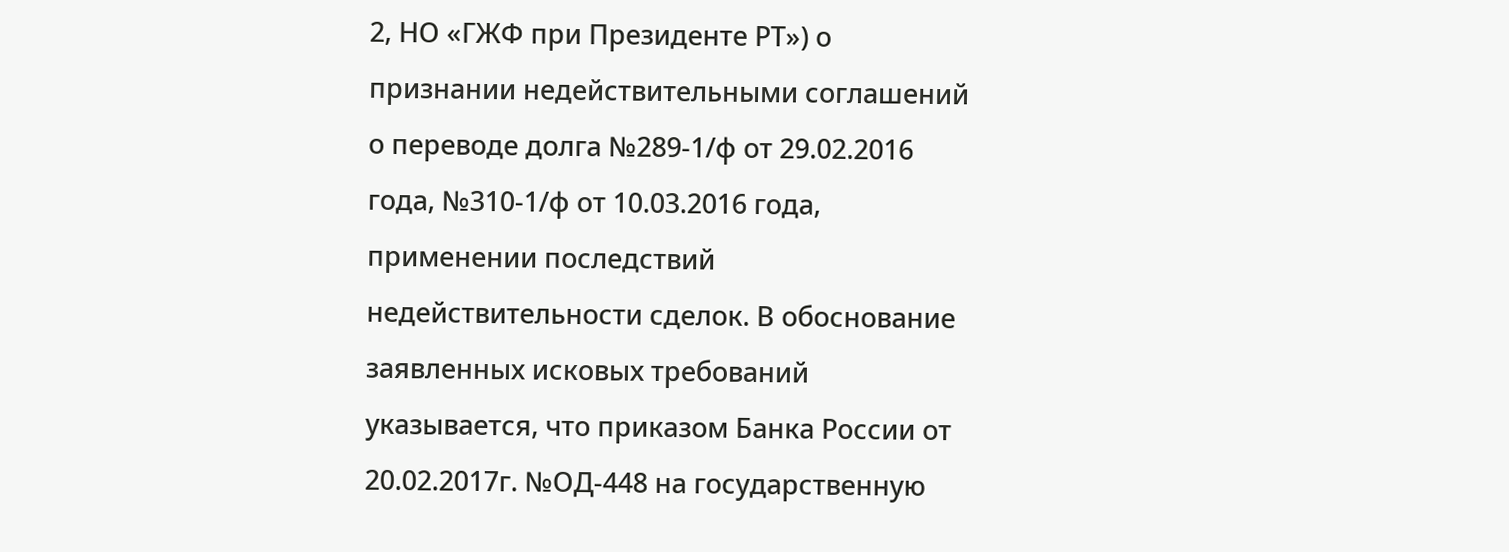2, НО «ГЖФ при Президенте РТ») о признании недействительными соглашений о переводе долга №289-1/ф от 29.02.2016 года, №310-1/ф от 10.03.2016 года, применении последствий недействительности сделок. В обоснование заявленных исковых требований указывается, что приказом Банка России от 20.02.2017г. №ОД-448 на государственную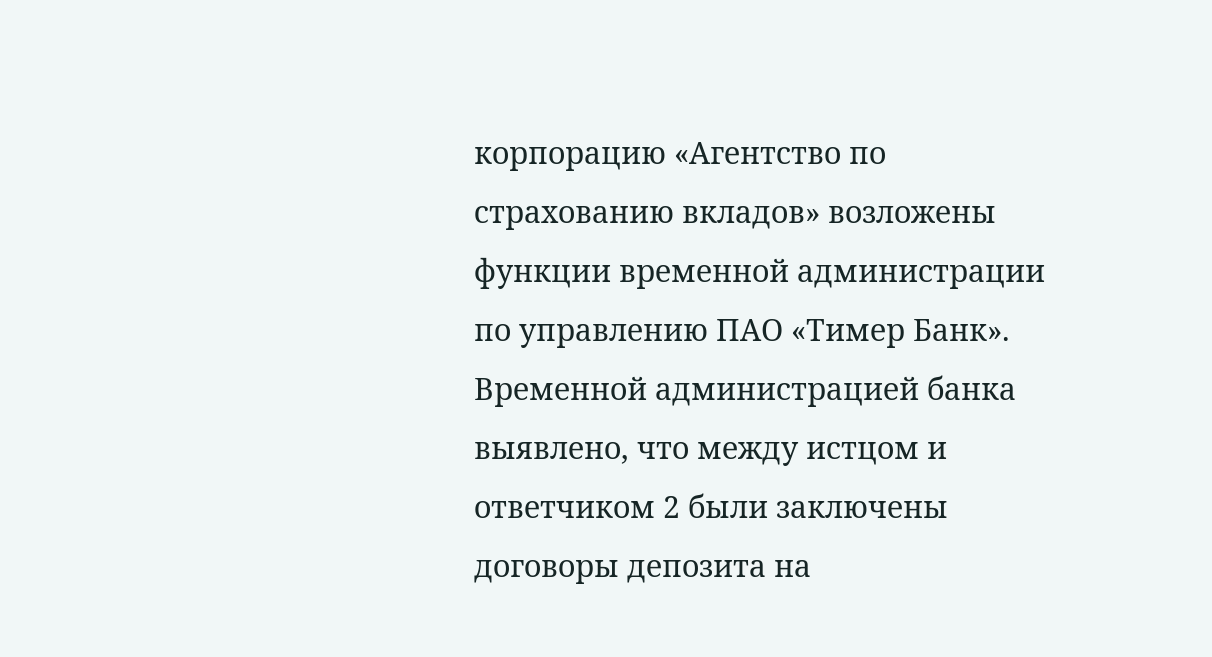корпорацию «Агентство по страхованию вкладов» возложены функции временной администрации по управлению ПАО «Тимер Банк». Временной администрацией банка выявлено, что между истцом и ответчиком 2 были заключены договоры депозита на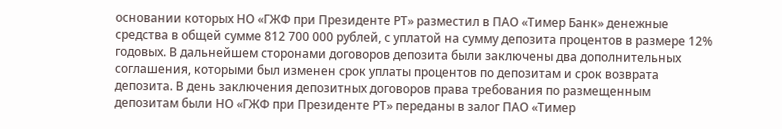основании которых НО «ГЖФ при Президенте РТ» разместил в ПАО «Тимер Банк» денежные средства в общей сумме 812 700 000 рублей, с уплатой на сумму депозита процентов в размере 12% годовых. В дальнейшем сторонами договоров депозита были заключены два дополнительных соглашения, которыми был изменен срок уплаты процентов по депозитам и срок возврата депозита. В день заключения депозитных договоров права требования по размещенным депозитам были НО «ГЖФ при Президенте РТ» переданы в залог ПАО «Тимер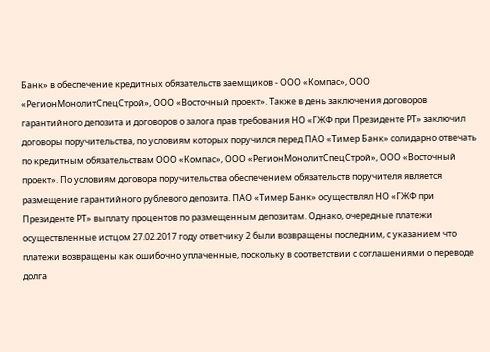Банк» в обеспечение кредитных обязательств заемщиков - ООО «Компас», ООО «РегионМонолитСпецСтрой», ООО «Восточный проект». Также в день заключения договоров гарантийного депозита и договоров о залога прав требования НО «ГЖФ при Президенте РТ» заключил договоры поручительства, по условиям которых поручился перед ПАО «Тимер Банк» солидарно отвечать по кредитным обязательствам ООО «Компас», ООО «РегионМонолитСпецСтрой», ООО «Восточный проект». По условиям договора поручительства обеспечением обязательств поручителя является размещение гарантийного рублевого депозита. ПАО «Тимер Банк» осуществлял НО «ГЖФ при Президенте РТ» выплату процентов по размещенным депозитам. Однако, очередные платежи осуществленные истцом 27.02.2017 году ответчику 2 были возвращены последним, с указанием что платежи возвращены как ошибочно уплаченные, поскольку в соответствии с соглашениями о переводе долга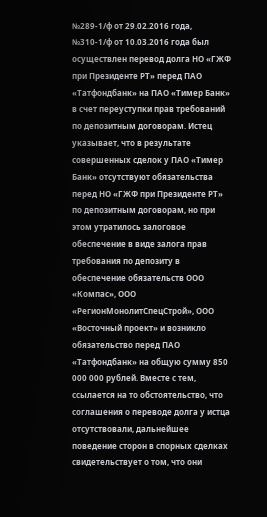№289-1/ф от 29.02.2016 года, №310-1/ф от 10.03.2016 года был осуществлен перевод долга НО «ГЖФ при Президенте РТ» перед ПАО «Татфондбанк» на ПАО «Тимер Банк» в счет переуступки прав требований по депозитным договорам. Истец указывает, что в результате совершенных сделок у ПАО «Тимер Банк» отсутствуют обязательства перед НО «ГЖФ при Президенте РТ» по депозитным договорам, но при этом утратилось залоговое обеспечение в виде залога прав требования по депозиту в обеспечение обязательств ООО «Компас», ООО «РегионМонолитСпецСтрой», ООО «Восточный проект» и возникло обязательство перед ПАО «Татфондбанк» на общую сумму 850 000 000 рублей. Вместе с тем, ссылается на то обстоятельство, что соглашения о переводе долга у истца отсутствовали, дальнейшее поведение сторон в спорных сделках свидетельствует о том, что они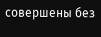совершены без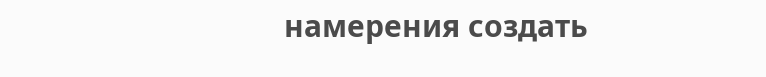намерения создать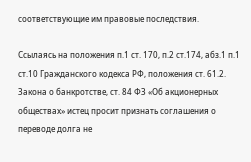соответствующие им правовые последствия.

Ссылаясь на положения п.1 ст. 170, п.2 ст.174, абз.1 п.1 ст.10 Гражданского кодекса РФ, положения ст. 61.2. Закона о банкротстве, ст. 84 ФЗ «Об акционерных обществах» истец просит признать соглашения о переводе долга не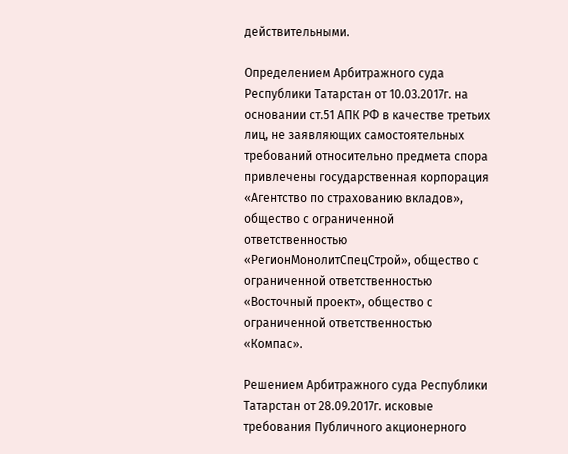действительными.

Определением Арбитражного суда Республики Татарстан от 10.03.2017г. на основании ст.51 АПК РФ в качестве третьих лиц, не заявляющих самостоятельных требований относительно предмета спора привлечены государственная корпорация «Агентство по страхованию вкладов», общество с ограниченной ответственностью «РегионМонолитСпецСтрой», общество с ограниченной ответственностью «Восточный проект», общество с ограниченной ответственностью «Компас».

Решением Арбитражного суда Республики Татарстан от 28.09.2017г. исковые требования Публичного акционерного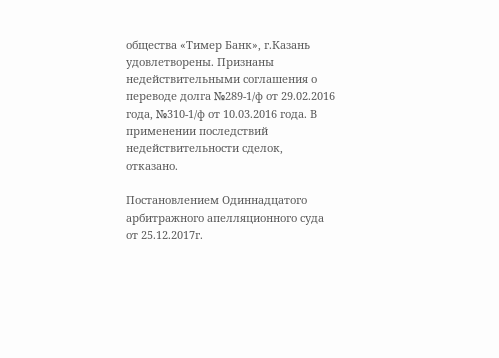общества «Тимер Банк», г.Казань удовлетворены. Признаны недействительными соглашения о переводе долга №289-1/ф от 29.02.2016 года, №310-1/ф от 10.03.2016 года. В применении последствий недействительности сделок, отказано.

Постановлением Одиннадцатого арбитражного апелляционного суда от 25.12.2017г.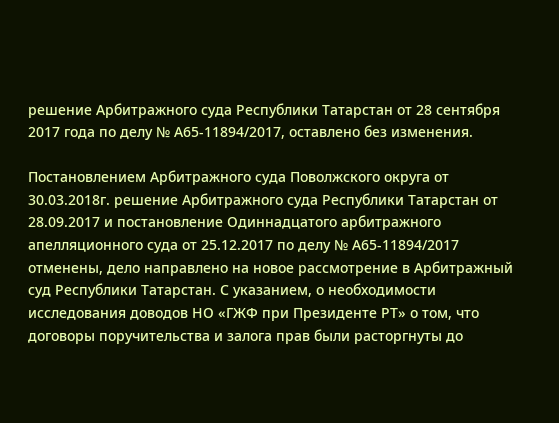решение Арбитражного суда Республики Татарстан от 28 сентября 2017 года по делу № А65-11894/2017, оставлено без изменения.

Постановлением Арбитражного суда Поволжского округа от 30.03.2018г. решение Арбитражного суда Республики Татарстан от 28.09.2017 и постановление Одиннадцатого арбитражного апелляционного суда от 25.12.2017 по делу № А65-11894/2017 отменены, дело направлено на новое рассмотрение в Арбитражный суд Республики Татарстан. С указанием, о необходимости исследования доводов НО «ГЖФ при Президенте РТ» о том, что договоры поручительства и залога прав были расторгнуты до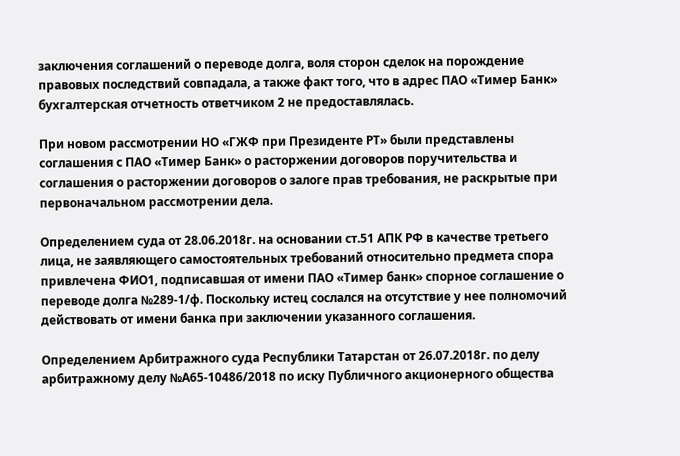заключения соглашений о переводе долга, воля сторон сделок на порождение правовых последствий совпадала, а также факт того, что в адрес ПАО «Тимер Банк» бухгалтерская отчетность ответчиком 2 не предоставлялась.

При новом рассмотрении НО «ГЖФ при Президенте РТ» были представлены соглашения с ПАО «Тимер Банк» о расторжении договоров поручительства и соглашения о расторжении договоров о залоге прав требования, не раскрытые при первоначальном рассмотрении дела.

Определением суда от 28.06.2018г. на основании ст.51 АПК РФ в качестве третьего лица, не заявляющего самостоятельных требований относительно предмета спора привлечена ФИО1, подписавшая от имени ПАО «Тимер банк» спорное соглашение о переводе долга №289-1/ф. Поскольку истец сослался на отсутствие у нее полномочий действовать от имени банка при заключении указанного соглашения.

Определением Арбитражного суда Республики Татарстан от 26.07.2018г. по делу арбитражному делу №А65-10486/2018 по иску Публичного акционерного общества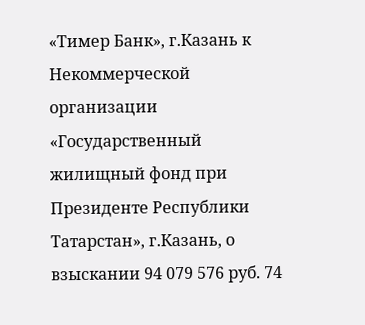«Тимер Банк», г.Казань к Некоммерческой организации «Государственный жилищный фонд при Президенте Республики Татарстан», г.Казань, о взыскании 94 079 576 руб. 74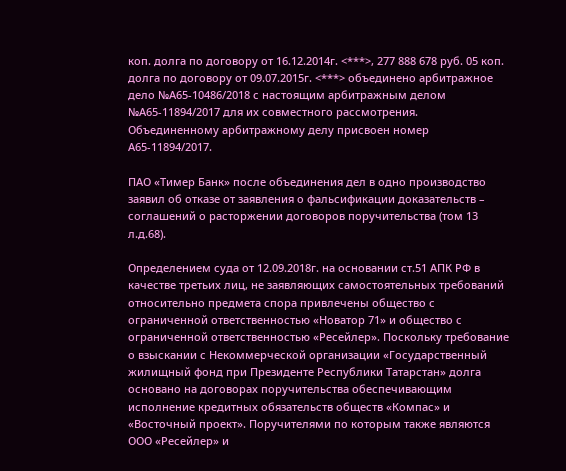коп. долга по договору от 16.12.2014г. <***>, 277 888 678 руб. 05 коп. долга по договору от 09.07.2015г. <***> объединено арбитражное дело №А65-10486/2018 с настоящим арбитражным делом №А65-11894/2017 для их совместного рассмотрения. Объединенному арбитражному делу присвоен номер А65-11894/2017.

ПАО «Тимер Банк» после объединения дел в одно производство заявил об отказе от заявления о фальсификации доказательств – соглашений о расторжении договоров поручительства (том 13 л.д.68).

Определением суда от 12.09.2018г. на основании ст.51 АПК РФ в качестве третьих лиц, не заявляющих самостоятельных требований относительно предмета спора привлечены общество с ограниченной ответственностью «Новатор 71» и общество с ограниченной ответственностью «Ресейлер». Поскольку требование о взыскании с Некоммерческой организации «Государственный жилищный фонд при Президенте Республики Татарстан» долга основано на договорах поручительства обеспечивающим исполнение кредитных обязательств обществ «Компас» и «Восточный проект». Поручителями по которым также являются ООО «Ресейлер» и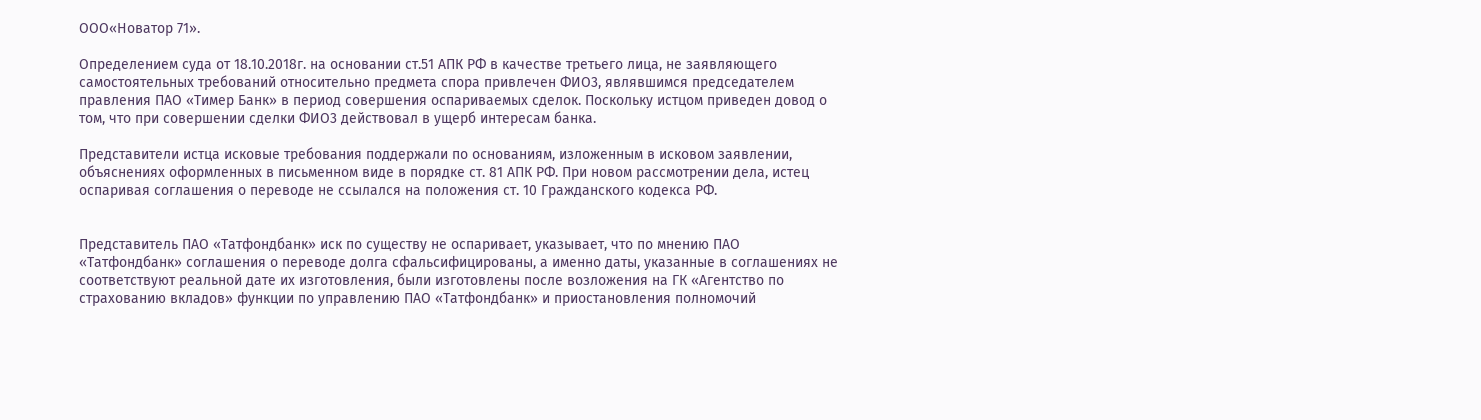ООО«Новатор 71».

Определением суда от 18.10.2018г. на основании ст.51 АПК РФ в качестве третьего лица, не заявляющего самостоятельных требований относительно предмета спора привлечен ФИО3, являвшимся председателем правления ПАО «Тимер Банк» в период совершения оспариваемых сделок. Поскольку истцом приведен довод о том, что при совершении сделки ФИО3 действовал в ущерб интересам банка.

Представители истца исковые требования поддержали по основаниям, изложенным в исковом заявлении, объяснениях оформленных в письменном виде в порядке ст. 81 АПК РФ. При новом рассмотрении дела, истец оспаривая соглашения о переводе не ссылался на положения ст. 10 Гражданского кодекса РФ.


Представитель ПАО «Татфондбанк» иск по существу не оспаривает, указывает, что по мнению ПАО «Татфондбанк» соглашения о переводе долга сфальсифицированы, а именно даты, указанные в соглашениях не соответствуют реальной дате их изготовления, были изготовлены после возложения на ГК «Агентство по страхованию вкладов» функции по управлению ПАО «Татфондбанк» и приостановления полномочий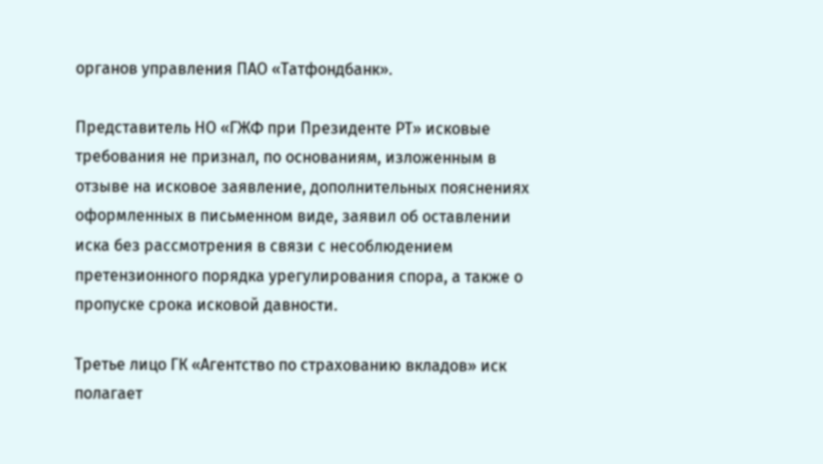органов управления ПАО «Татфондбанк».

Представитель НО «ГЖФ при Президенте РТ» исковые требования не признал, по основаниям, изложенным в отзыве на исковое заявление, дополнительных пояснениях оформленных в письменном виде, заявил об оставлении иска без рассмотрения в связи с несоблюдением претензионного порядка урегулирования спора, а также о пропуске срока исковой давности.

Третье лицо ГК «Агентство по страхованию вкладов» иск полагает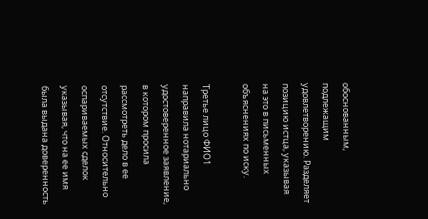обоснованным, подлежащим удовлетворению. Разделяет позицию истца, указывая на это в письменных объяснениях по иску.

Третье лицо ФИО1 направила нотариально удостоверенное заявление, в котором просила рассмотреть дело в ее отсутствие. Относительно оспариваемых сделок указывая, что на ее имя была выдана доверенность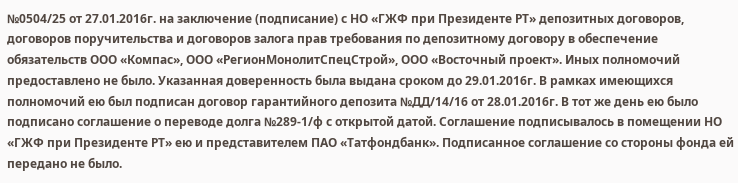№0504/25 от 27.01.2016г. на заключение (подписание) с НО «ГЖФ при Президенте РТ» депозитных договоров, договоров поручительства и договоров залога прав требования по депозитному договору в обеспечение обязательств ООО «Компас», ООО «РегионМонолитСпецСтрой», ООО «Восточный проект». Иных полномочий предоставлено не было. Указанная доверенность была выдана сроком до 29.01.2016г. В рамках имеющихся полномочий ею был подписан договор гарантийного депозита №ДД/14/16 от 28.01.2016г. В тот же день ею было подписано соглашение о переводе долга №289-1/ф с открытой датой. Соглашение подписывалось в помещении НО «ГЖФ при Президенте РТ» ею и представителем ПАО «Татфондбанк». Подписанное соглашение со стороны фонда ей передано не было.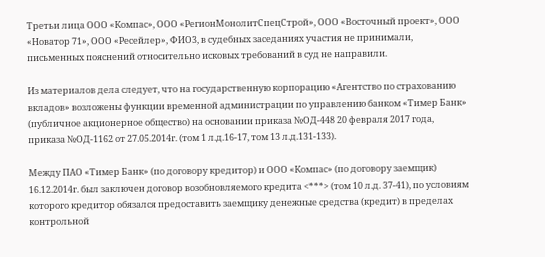Третьи лица ООО «Компас», ООО «РегионМонолитСпецСтрой», ООО «Восточный проект», ООО «Новатор 71», ООО «Ресейлер», ФИО3, в судебных заседаниях участия не принимали, письменных пояснений относительно исковых требований в суд не направили.

Из материалов дела следует, что на государственную корпорацию «Агентство по страхованию вкладов» возложены функции временной администрации по управлению банком «Тимер Банк» (публичное акционерное общество) на основании приказа №ОД-448 20 февраля 2017 года, приказа №ОД-1162 от 27.05.2014г. (том 1 л.д.16-17, том 13 л.д.131-133).

Между ПАО «Тимер Банк» (по договору кредитор) и ООО «Компас» (по договору заемщик) 16.12.2014г. был заключен договор возобновляемого кредита <***> (том 10 л.д. 37-41), по условиям которого кредитор обязался предоставить заемщику денежные средства (кредит) в пределах контрольной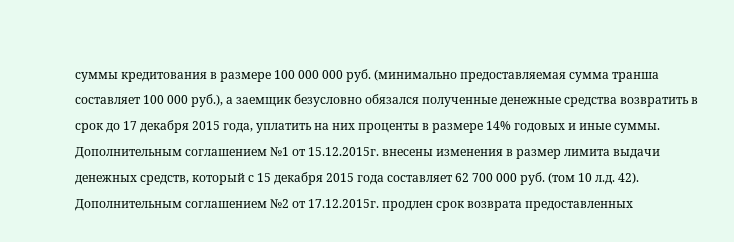суммы кредитования в размере 100 000 000 руб. (минимально предоставляемая сумма транша составляет 100 000 руб.), а заемщик безусловно обязался полученные денежные средства возвратить в срок до 17 декабря 2015 года, уплатить на них проценты в размере 14% годовых и иные суммы. Дополнительным соглашением №1 от 15.12.2015г. внесены изменения в размер лимита выдачи денежных средств, который с 15 декабря 2015 года составляет 62 700 000 руб. (том 10 л.д. 42). Дополнительным соглашением №2 от 17.12.2015г. продлен срок возврата предоставленных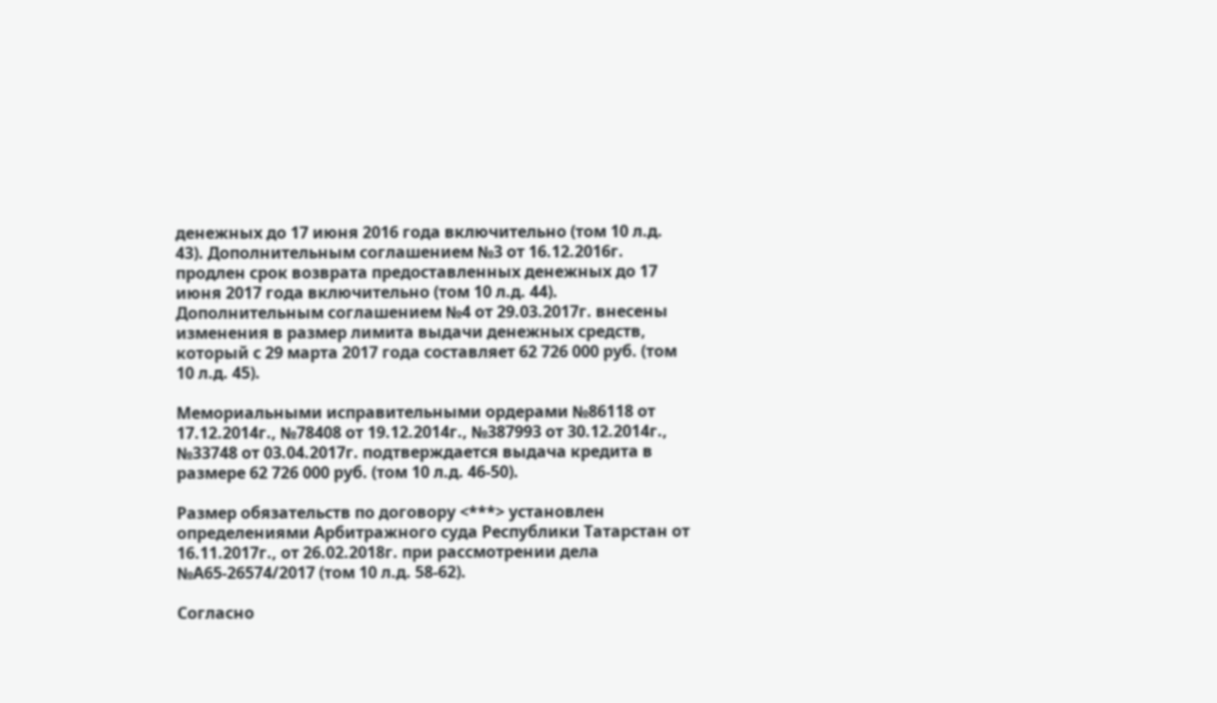денежных до 17 июня 2016 года включительно (том 10 л.д. 43). Дополнительным соглашением №3 от 16.12.2016г. продлен срок возврата предоставленных денежных до 17 июня 2017 года включительно (том 10 л.д. 44). Дополнительным соглашением №4 от 29.03.2017г. внесены изменения в размер лимита выдачи денежных средств, который с 29 марта 2017 года составляет 62 726 000 руб. (том 10 л.д. 45).

Мемориальными исправительными ордерами №86118 от 17.12.2014г., №78408 от 19.12.2014г., №387993 от 30.12.2014г., №33748 от 03.04.2017г. подтверждается выдача кредита в размере 62 726 000 руб. (том 10 л.д. 46-50).

Размер обязательств по договору <***> установлен определениями Арбитражного суда Республики Татарстан от 16.11.2017г., от 26.02.2018г. при рассмотрении дела №А65-26574/2017 (том 10 л.д. 58-62).

Согласно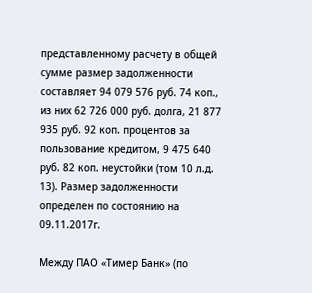представленному расчету в общей сумме размер задолженности составляет 94 079 576 руб. 74 коп., из них 62 726 000 руб. долга, 21 877 935 руб. 92 коп. процентов за пользование кредитом, 9 475 640 руб. 82 коп. неустойки (том 10 л.д. 13). Размер задолженности определен по состоянию на 09.11.2017г.

Между ПАО «Тимер Банк» (по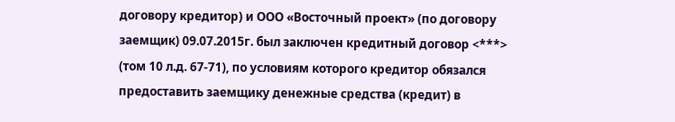договору кредитор) и ООО «Восточный проект» (по договору заемщик) 09.07.2015г. был заключен кредитный договор <***> (том 10 л.д. 67-71), по условиям которого кредитор обязался предоставить заемщику денежные средства (кредит) в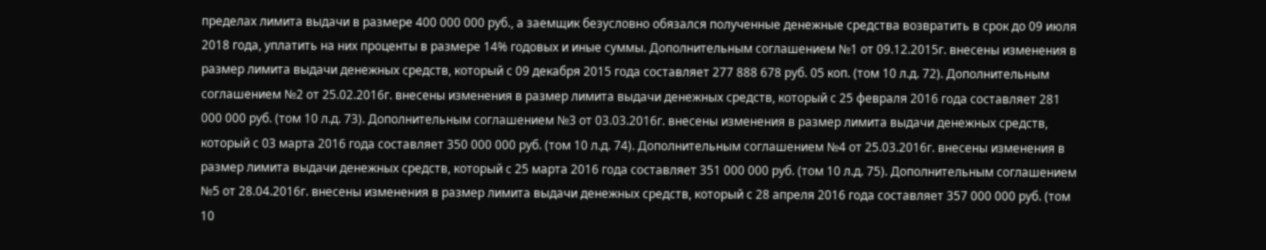пределах лимита выдачи в размере 400 000 000 руб., а заемщик безусловно обязался полученные денежные средства возвратить в срок до 09 июля 2018 года, уплатить на них проценты в размере 14% годовых и иные суммы. Дополнительным соглашением №1 от 09.12.2015г. внесены изменения в размер лимита выдачи денежных средств, который с 09 декабря 2015 года составляет 277 888 678 руб. 05 коп. (том 10 л.д. 72). Дополнительным соглашением №2 от 25.02.2016г. внесены изменения в размер лимита выдачи денежных средств, который с 25 февраля 2016 года составляет 281 000 000 руб. (том 10 л.д. 73). Дополнительным соглашением №3 от 03.03.2016г. внесены изменения в размер лимита выдачи денежных средств, который с 03 марта 2016 года составляет 350 000 000 руб. (том 10 л.д. 74). Дополнительным соглашением №4 от 25.03.2016г. внесены изменения в размер лимита выдачи денежных средств, который с 25 марта 2016 года составляет 351 000 000 руб. (том 10 л.д. 75). Дополнительным соглашением №5 от 28.04.2016г. внесены изменения в размер лимита выдачи денежных средств, который с 28 апреля 2016 года составляет 357 000 000 руб. (том 10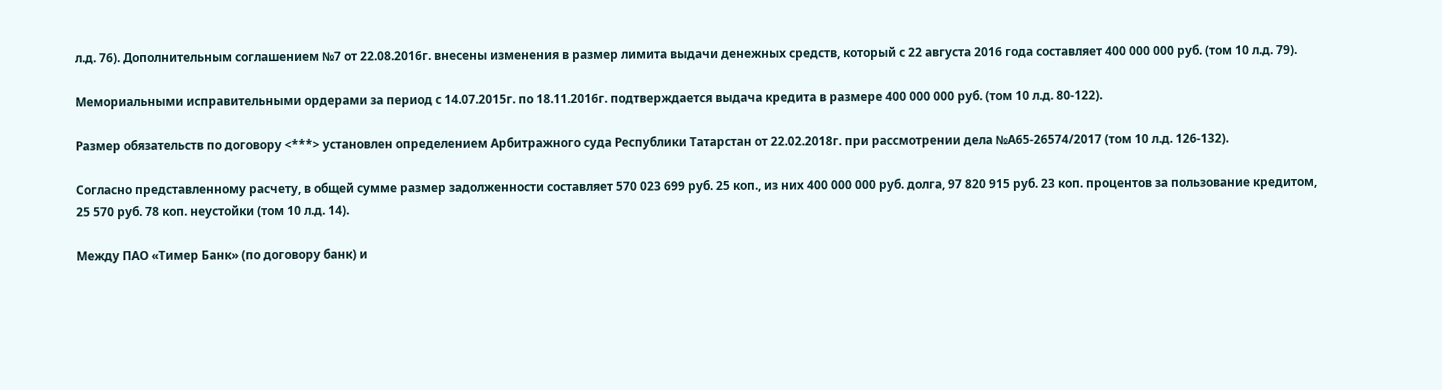л.д. 76). Дополнительным соглашением №7 от 22.08.2016г. внесены изменения в размер лимита выдачи денежных средств, который с 22 августа 2016 года составляет 400 000 000 руб. (том 10 л.д. 79).

Мемориальными исправительными ордерами за период с 14.07.2015г. по 18.11.2016г. подтверждается выдача кредита в размере 400 000 000 руб. (том 10 л.д. 80-122).

Размер обязательств по договору <***> установлен определением Арбитражного суда Республики Татарстан от 22.02.2018г. при рассмотрении дела №А65-26574/2017 (том 10 л.д. 126-132).

Согласно представленному расчету, в общей сумме размер задолженности составляет 570 023 699 руб. 25 коп., из них 400 000 000 руб. долга, 97 820 915 руб. 23 коп. процентов за пользование кредитом, 25 570 руб. 78 коп. неустойки (том 10 л.д. 14).

Между ПАО «Тимер Банк» (по договору банк) и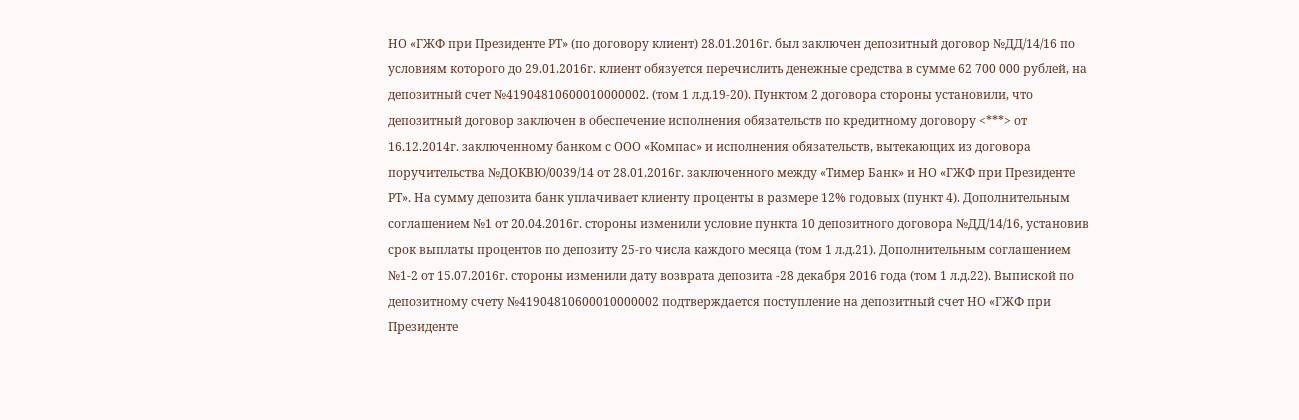НО «ГЖФ при Президенте РТ» (по договору клиент) 28.01.2016г. был заключен депозитный договор №ДД/14/16 по условиям которого до 29.01.2016г. клиент обязуется перечислить денежные средства в сумме 62 700 000 рублей, на депозитный счет №41904810600010000002. (том 1 л.д.19-20). Пунктом 2 договора стороны установили, что депозитный договор заключен в обеспечение исполнения обязательств по кредитному договору <***> от 16.12.2014г. заключенному банком с ООО «Компас» и исполнения обязательств, вытекающих из договора поручительства №ДОКВЮ/0039/14 от 28.01.2016г. заключенного между «Тимер Банк» и НО «ГЖФ при Президенте РТ». На сумму депозита банк уплачивает клиенту проценты в размере 12% годовых (пункт 4). Дополнительным соглашением №1 от 20.04.2016г. стороны изменили условие пункта 10 депозитного договора №ДД/14/16, установив срок выплаты процентов по депозиту 25-го числа каждого месяца (том 1 л.д.21). Дополнительным соглашением №1-2 от 15.07.2016г. стороны изменили дату возврата депозита -28 декабря 2016 года (том 1 л.д.22). Выпиской по депозитному счету №41904810600010000002 подтверждается поступление на депозитный счет НО «ГЖФ при Президенте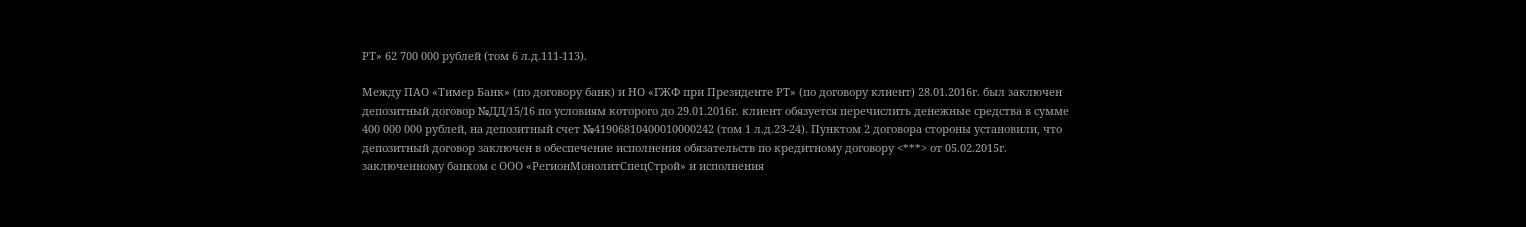РТ» 62 700 000 рублей (том 6 л.д.111-113).

Между ПАО «Тимер Банк» (по договору банк) и НО «ГЖФ при Президенте РТ» (по договору клиент) 28.01.2016г. был заключен депозитный договор №ДД/15/16 по условиям которого до 29.01.2016г. клиент обязуется перечислить денежные средства в сумме 400 000 000 рублей, на депозитный счет №41906810400010000242 (том 1 л.д.23-24). Пунктом 2 договора стороны установили, что депозитный договор заключен в обеспечение исполнения обязательств по кредитному договору <***> от 05.02.2015г. заключенному банком с ООО «РегионМонолитСпецСтрой» и исполнения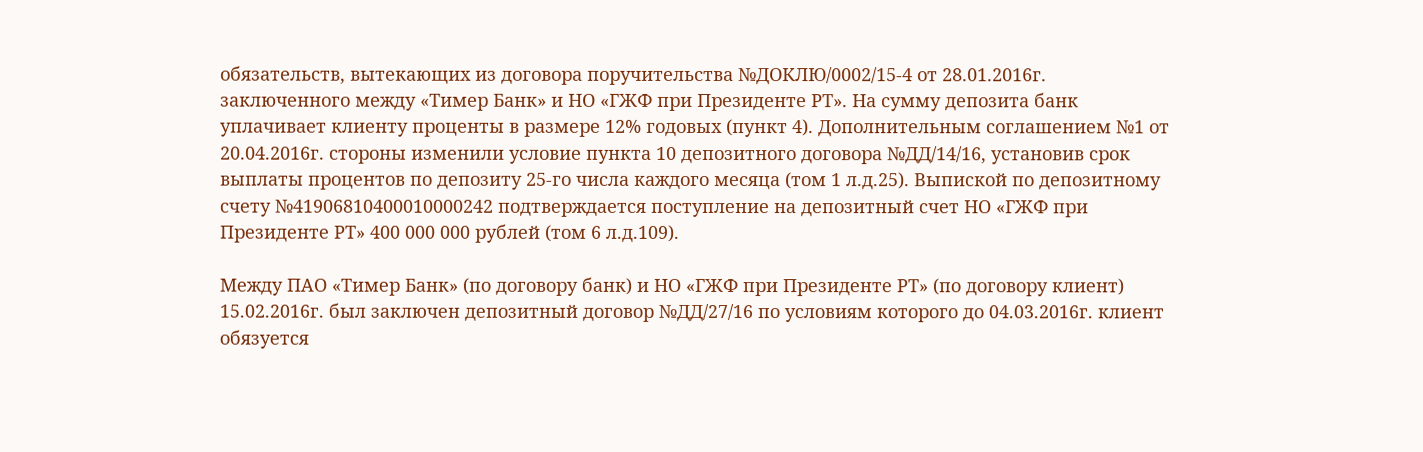обязательств, вытекающих из договора поручительства №ДОКЛЮ/0002/15-4 от 28.01.2016г. заключенного между «Тимер Банк» и НО «ГЖФ при Президенте РТ». На сумму депозита банк уплачивает клиенту проценты в размере 12% годовых (пункт 4). Дополнительным соглашением №1 от 20.04.2016г. стороны изменили условие пункта 10 депозитного договора №ДД/14/16, установив срок выплаты процентов по депозиту 25-го числа каждого месяца (том 1 л.д.25). Выпиской по депозитному счету №41906810400010000242 подтверждается поступление на депозитный счет НО «ГЖФ при Президенте РТ» 400 000 000 рублей (том 6 л.д.109).

Между ПАО «Тимер Банк» (по договору банк) и НО «ГЖФ при Президенте РТ» (по договору клиент) 15.02.2016г. был заключен депозитный договор №ДД/27/16 по условиям которого до 04.03.2016г. клиент обязуется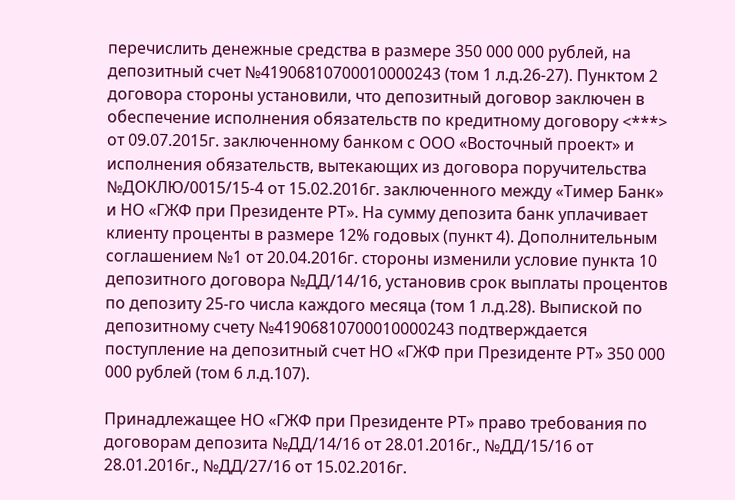перечислить денежные средства в размере 350 000 000 рублей, на депозитный счет №41906810700010000243 (том 1 л.д.26-27). Пунктом 2 договора стороны установили, что депозитный договор заключен в обеспечение исполнения обязательств по кредитному договору <***> от 09.07.2015г. заключенному банком с ООО «Восточный проект» и исполнения обязательств, вытекающих из договора поручительства №ДОКЛЮ/0015/15-4 от 15.02.2016г. заключенного между «Тимер Банк» и НО «ГЖФ при Президенте РТ». На сумму депозита банк уплачивает клиенту проценты в размере 12% годовых (пункт 4). Дополнительным соглашением №1 от 20.04.2016г. стороны изменили условие пункта 10 депозитного договора №ДД/14/16, установив срок выплаты процентов по депозиту 25-го числа каждого месяца (том 1 л.д.28). Выпиской по депозитному счету №41906810700010000243 подтверждается поступление на депозитный счет НО «ГЖФ при Президенте РТ» 350 000 000 рублей (том 6 л.д.107).

Принадлежащее НО «ГЖФ при Президенте РТ» право требования по договорам депозита №ДД/14/16 от 28.01.2016г., №ДД/15/16 от 28.01.2016г., №ДД/27/16 от 15.02.2016г.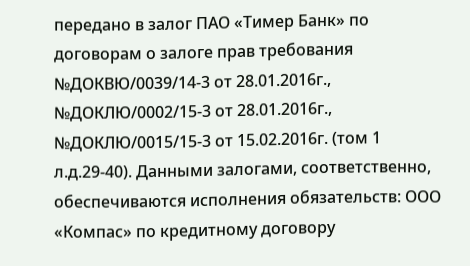передано в залог ПАО «Тимер Банк» по договорам о залоге прав требования №ДОКВЮ/0039/14-3 от 28.01.2016г., №ДОКЛЮ/0002/15-3 от 28.01.2016г., №ДОКЛЮ/0015/15-3 от 15.02.2016г. (том 1 л.д.29-40). Данными залогами, соответственно, обеспечиваются исполнения обязательств: ООО «Компас» по кредитному договору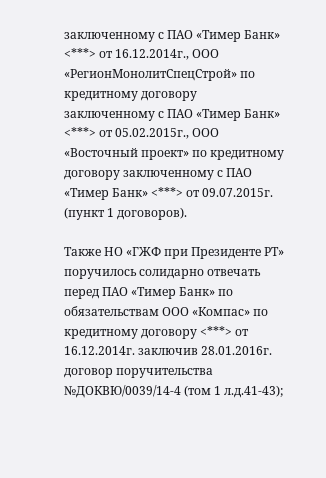заключенному с ПАО «Тимер Банк» <***> от 16.12.2014г., ООО «РегионМонолитСпецСтрой» по кредитному договору заключенному с ПАО «Тимер Банк» <***> от 05.02.2015г., ООО «Восточный проект» по кредитному договору заключенному с ПАО «Тимер Банк» <***> от 09.07.2015г. (пункт 1 договоров).

Также НО «ГЖФ при Президенте РТ» поручилось солидарно отвечать перед ПАО «Тимер Банк» по обязательствам ООО «Компас» по кредитному договору <***> от 16.12.2014г. заключив 28.01.2016г. договор поручительства №ДОКВЮ/0039/14-4 (том 1 л.д.41-43);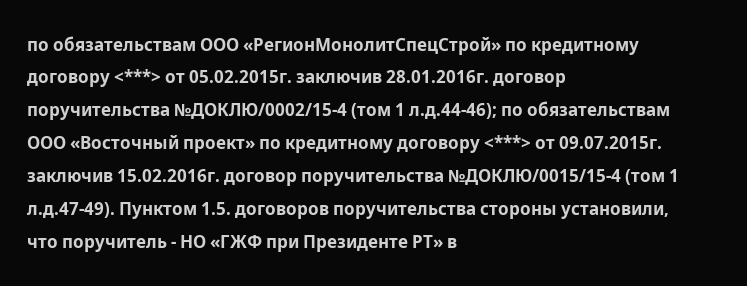по обязательствам ООО «РегионМонолитСпецСтрой» по кредитному договору <***> от 05.02.2015г. заключив 28.01.2016г. договор поручительства №ДОКЛЮ/0002/15-4 (том 1 л.д.44-46); по обязательствам ООО «Восточный проект» по кредитному договору <***> от 09.07.2015г. заключив 15.02.2016г. договор поручительства №ДОКЛЮ/0015/15-4 (том 1 л.д.47-49). Пунктом 1.5. договоров поручительства стороны установили, что поручитель - НО «ГЖФ при Президенте РТ» в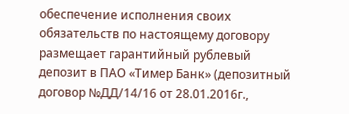обеспечение исполнения своих обязательств по настоящему договору размещает гарантийный рублевый депозит в ПАО «Тимер Банк» (депозитный договор №ДД/14/16 от 28.01.2016г.,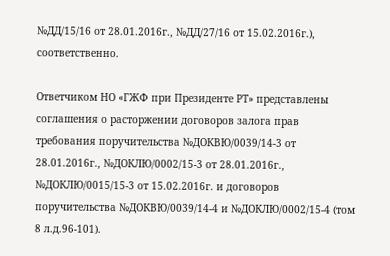№ДД/15/16 от 28.01.2016г., №ДД/27/16 от 15.02.2016г.), соответственно.

Ответчиком НО «ГЖФ при Президенте РТ» представлены соглашения о расторжении договоров залога прав требования поручительства №ДОКВЮ/0039/14-3 от 28.01.2016г., №ДОКЛЮ/0002/15-3 от 28.01.2016г., №ДОКЛЮ/0015/15-3 от 15.02.2016г. и договоров поручительства №ДОКВЮ/0039/14-4 и №ДОКЛЮ/0002/15-4 (том 8 л.д.96-101).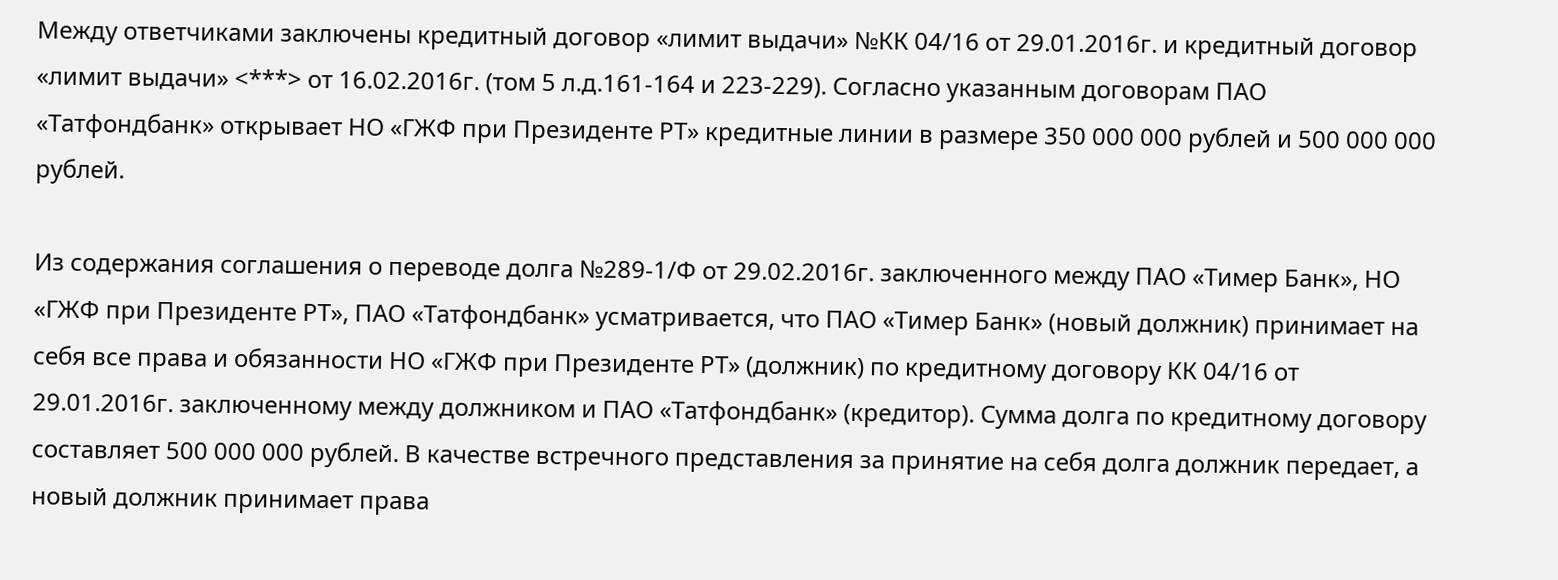Между ответчиками заключены кредитный договор «лимит выдачи» №КК 04/16 от 29.01.2016г. и кредитный договор «лимит выдачи» <***> от 16.02.2016г. (том 5 л.д.161-164 и 223-229). Согласно указанным договорам ПАО «Татфондбанк» открывает НО «ГЖФ при Президенте РТ» кредитные линии в размере 350 000 000 рублей и 500 000 000 рублей.

Из содержания соглашения о переводе долга №289-1/Ф от 29.02.2016г. заключенного между ПАО «Тимер Банк», НО «ГЖФ при Президенте РТ», ПАО «Татфондбанк» усматривается, что ПАО «Тимер Банк» (новый должник) принимает на себя все права и обязанности НО «ГЖФ при Президенте РТ» (должник) по кредитному договору КК 04/16 от 29.01.2016г. заключенному между должником и ПАО «Татфондбанк» (кредитор). Сумма долга по кредитному договору составляет 500 000 000 рублей. В качестве встречного представления за принятие на себя долга должник передает, а новый должник принимает права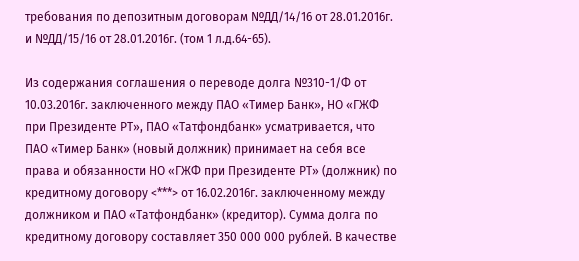требования по депозитным договорам №ДД/14/16 от 28.01.2016г. и №ДД/15/16 от 28.01.2016г. (том 1 л.д.64-65).

Из содержания соглашения о переводе долга №310-1/Ф от 10.03.2016г. заключенного между ПАО «Тимер Банк», НО «ГЖФ при Президенте РТ», ПАО «Татфондбанк» усматривается, что ПАО «Тимер Банк» (новый должник) принимает на себя все права и обязанности НО «ГЖФ при Президенте РТ» (должник) по кредитному договору <***> от 16.02.2016г. заключенному между должником и ПАО «Татфондбанк» (кредитор). Сумма долга по кредитному договору составляет 350 000 000 рублей. В качестве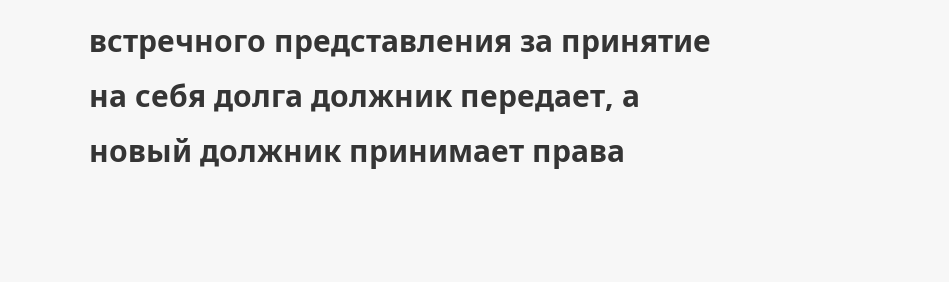встречного представления за принятие на себя долга должник передает, а новый должник принимает права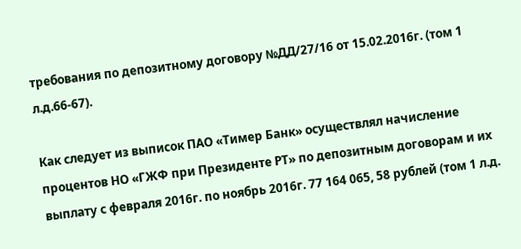требования по депозитному договору №ДД/27/16 от 15.02.2016г. (том 1 л.д.66-67).

Как следует из выписок ПАО «Тимер Банк» осуществлял начисление процентов НО «ГЖФ при Президенте РТ» по депозитным договорам и их выплату с февраля 2016г. по ноябрь 2016г. 77 164 065, 58 рублей (том 1 л.д.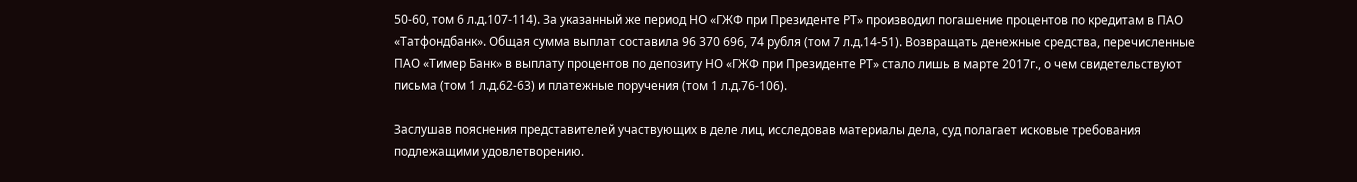50-60, том 6 л.д.107-114). За указанный же период НО «ГЖФ при Президенте РТ» производил погашение процентов по кредитам в ПАО «Татфондбанк». Общая сумма выплат составила 96 370 696, 74 рубля (том 7 л.д.14-51). Возвращать денежные средства, перечисленные ПАО «Тимер Банк» в выплату процентов по депозиту НО «ГЖФ при Президенте РТ» стало лишь в марте 2017г., о чем свидетельствуют письма (том 1 л.д.62-63) и платежные поручения (том 1 л.д.76-106).

Заслушав пояснения представителей участвующих в деле лиц, исследовав материалы дела, суд полагает исковые требования подлежащими удовлетворению.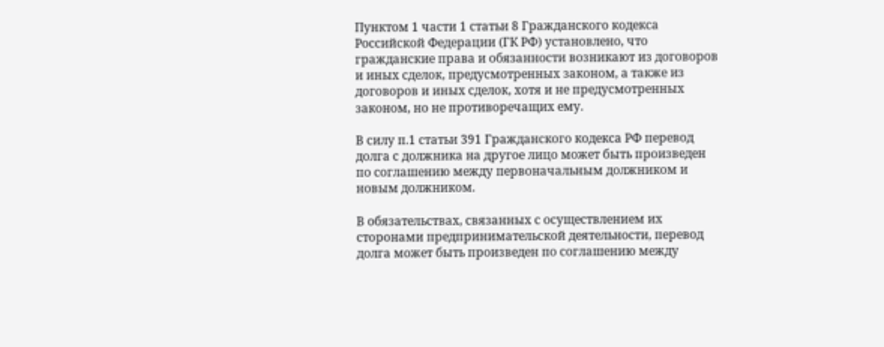Пунктом 1 части 1 статьи 8 Гражданского кодекса Российской Федерации (ГК РФ) установлено, что гражданские права и обязанности возникают из договоров и иных сделок, предусмотренных законом, а также из договоров и иных сделок, хотя и не предусмотренных законом, но не противоречащих ему.

В силу п.1 статьи 391 Гражданского кодекса РФ перевод долга с должника на другое лицо может быть произведен по соглашению между первоначальным должником и новым должником.

В обязательствах, связанных с осуществлением их сторонами предпринимательской деятельности, перевод долга может быть произведен по соглашению между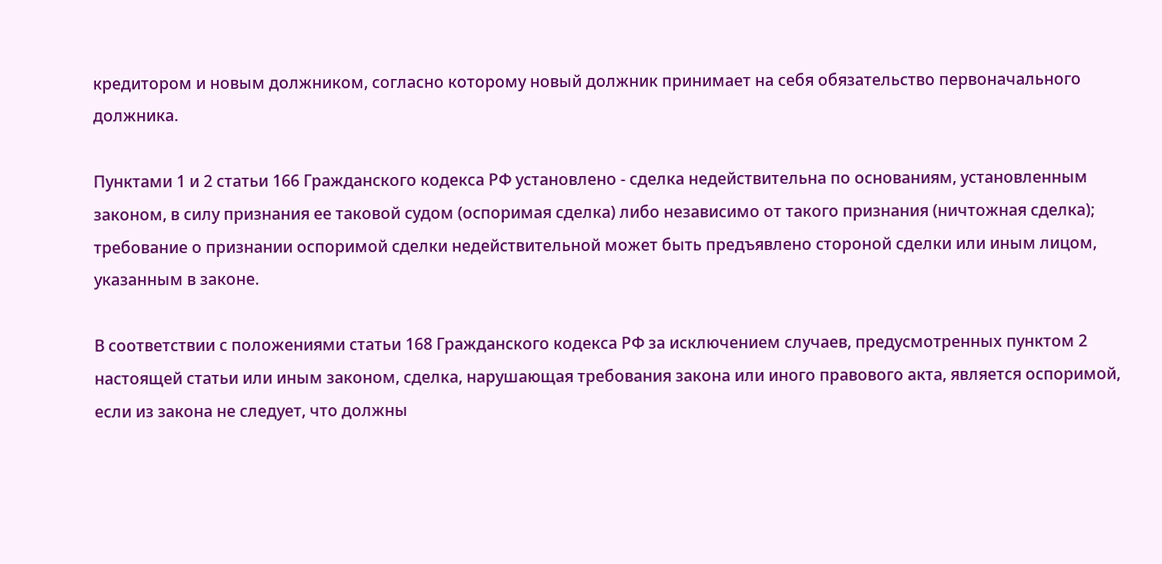кредитором и новым должником, согласно которому новый должник принимает на себя обязательство первоначального должника.

Пунктами 1 и 2 статьи 166 Гражданского кодекса РФ установлено - сделка недействительна по основаниям, установленным законом, в силу признания ее таковой судом (оспоримая сделка) либо независимо от такого признания (ничтожная сделка); требование о признании оспоримой сделки недействительной может быть предъявлено стороной сделки или иным лицом, указанным в законе.

В соответствии с положениями статьи 168 Гражданского кодекса РФ за исключением случаев, предусмотренных пунктом 2 настоящей статьи или иным законом, сделка, нарушающая требования закона или иного правового акта, является оспоримой, если из закона не следует, что должны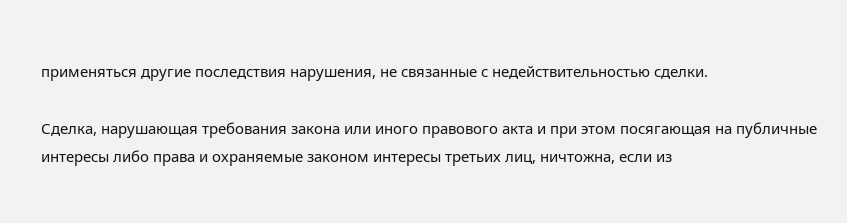применяться другие последствия нарушения, не связанные с недействительностью сделки.

Сделка, нарушающая требования закона или иного правового акта и при этом посягающая на публичные интересы либо права и охраняемые законом интересы третьих лиц, ничтожна, если из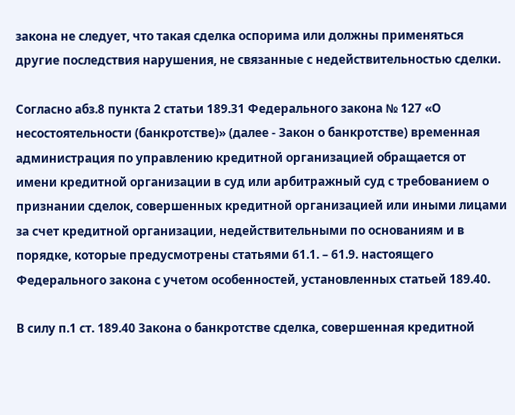закона не следует, что такая сделка оспорима или должны применяться другие последствия нарушения, не связанные с недействительностью сделки.

Согласно абз.8 пункта 2 статьи 189.31 Федерального закона № 127 «О несостоятельности (банкротстве)» (далее - Закон о банкротстве) временная администрация по управлению кредитной организацией обращается от имени кредитной организации в суд или арбитражный суд с требованием о признании сделок, совершенных кредитной организацией или иными лицами за счет кредитной организации, недействительными по основаниям и в порядке, которые предусмотрены статьями 61.1. – 61.9. настоящего Федерального закона с учетом особенностей, установленных статьей 189.40.

В силу п.1 ст. 189.40 Закона о банкротстве сделка, совершенная кредитной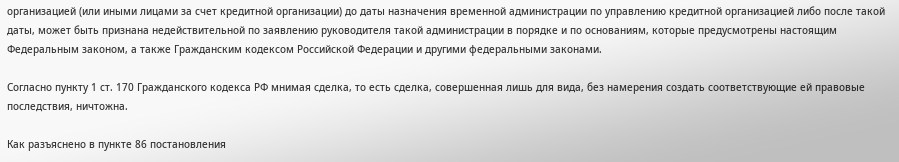организацией (или иными лицами за счет кредитной организации) до даты назначения временной администрации по управлению кредитной организацией либо после такой даты, может быть признана недействительной по заявлению руководителя такой администрации в порядке и по основаниям, которые предусмотрены настоящим Федеральным законом, а также Гражданским кодексом Российской Федерации и другими федеральными законами.

Согласно пункту 1 ст. 170 Гражданского кодекса РФ мнимая сделка, то есть сделка, совершенная лишь для вида, без намерения создать соответствующие ей правовые последствия, ничтожна.

Как разъяснено в пункте 86 постановления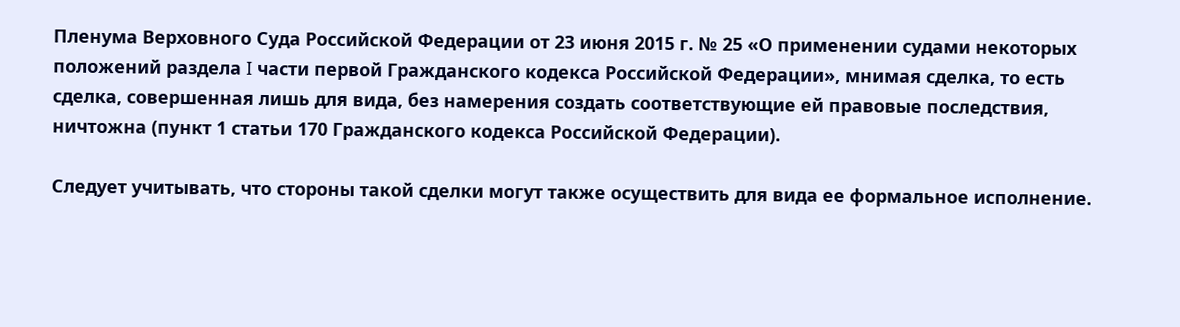Пленума Верховного Суда Российской Федерации от 23 июня 2015 г. № 25 «О применении судами некоторых положений раздела I части первой Гражданского кодекса Российской Федерации», мнимая сделка, то есть сделка, совершенная лишь для вида, без намерения создать соответствующие ей правовые последствия, ничтожна (пункт 1 статьи 170 Гражданского кодекса Российской Федерации).

Следует учитывать, что стороны такой сделки могут также осуществить для вида ее формальное исполнение.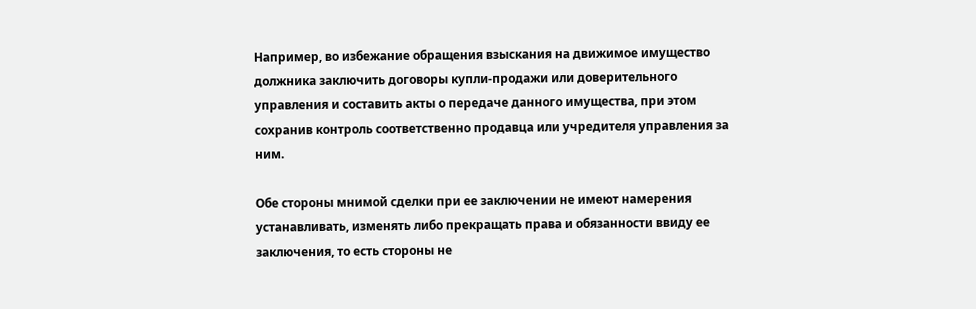Например, во избежание обращения взыскания на движимое имущество должника заключить договоры купли-продажи или доверительного управления и составить акты о передаче данного имущества, при этом сохранив контроль соответственно продавца или учредителя управления за ним.

Обе стороны мнимой сделки при ее заключении не имеют намерения устанавливать, изменять либо прекращать права и обязанности ввиду ее заключения, то есть стороны не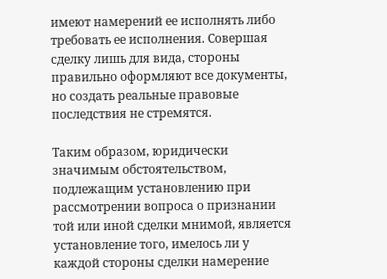имеют намерений ее исполнять либо требовать ее исполнения. Совершая сделку лишь для вида, стороны правильно оформляют все документы, но создать реальные правовые последствия не стремятся.

Таким образом, юридически значимым обстоятельством, подлежащим установлению при рассмотрении вопроса о признании той или иной сделки мнимой, является установление того, имелось ли у каждой стороны сделки намерение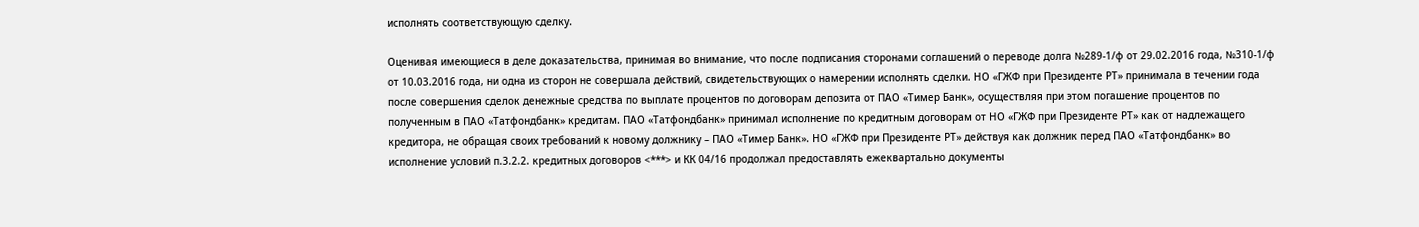исполнять соответствующую сделку.

Оценивая имеющиеся в деле доказательства, принимая во внимание, что после подписания сторонами соглашений о переводе долга №289-1/ф от 29.02.2016 года, №310-1/ф от 10.03.2016 года, ни одна из сторон не совершала действий, свидетельствующих о намерении исполнять сделки. НО «ГЖФ при Президенте РТ» принимала в течении года после совершения сделок денежные средства по выплате процентов по договорам депозита от ПАО «Тимер Банк», осуществляя при этом погашение процентов по полученным в ПАО «Татфондбанк» кредитам. ПАО «Татфондбанк» принимал исполнение по кредитным договорам от НО «ГЖФ при Президенте РТ» как от надлежащего кредитора, не обращая своих требований к новому должнику – ПАО «Тимер Банк». НО «ГЖФ при Президенте РТ» действуя как должник перед ПАО «Татфондбанк» во исполнение условий п.3.2.2. кредитных договоров <***> и КК 04/16 продолжал предоставлять ежеквартально документы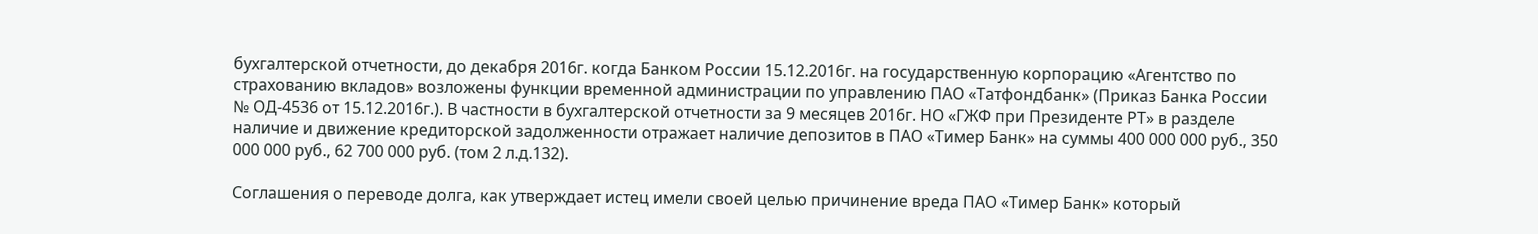бухгалтерской отчетности, до декабря 2016г. когда Банком России 15.12.2016г. на государственную корпорацию «Агентство по страхованию вкладов» возложены функции временной администрации по управлению ПАО «Татфондбанк» (Приказ Банка России № ОД-4536 от 15.12.2016г.). В частности в бухгалтерской отчетности за 9 месяцев 2016г. НО «ГЖФ при Президенте РТ» в разделе наличие и движение кредиторской задолженности отражает наличие депозитов в ПАО «Тимер Банк» на суммы 400 000 000 руб., 350 000 000 руб., 62 700 000 руб. (том 2 л.д.132).

Соглашения о переводе долга, как утверждает истец имели своей целью причинение вреда ПАО «Тимер Банк» который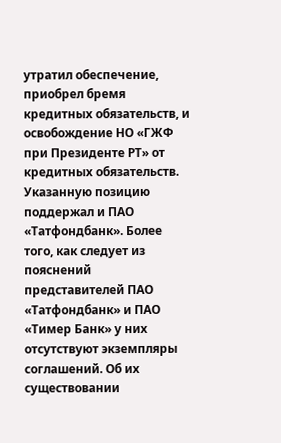утратил обеспечение, приобрел бремя кредитных обязательств, и освобождение НО «ГЖФ при Президенте РТ» от кредитных обязательств. Указанную позицию поддержал и ПАО «Татфондбанк». Более того, как следует из пояснений представителей ПАО «Татфондбанк» и ПАО «Тимер Банк» у них отсутствуют экземпляры соглашений. Об их существовании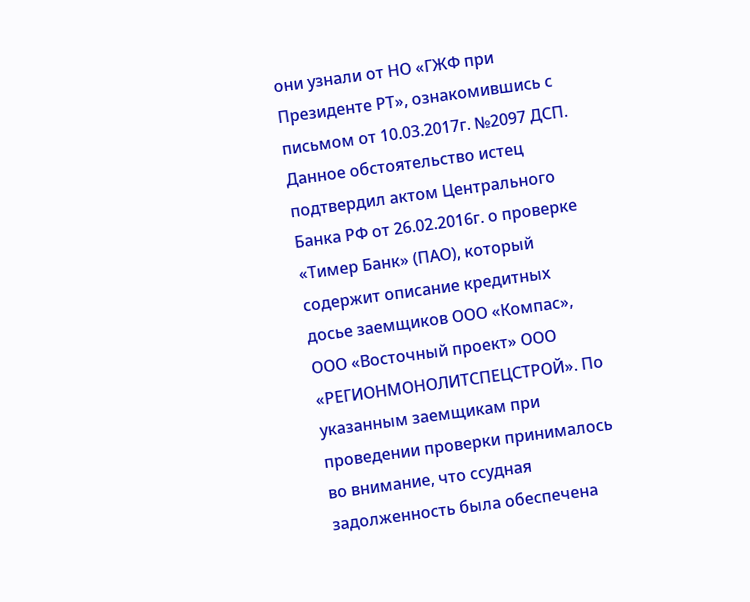они узнали от НО «ГЖФ при Президенте РТ», ознакомившись с письмом от 10.03.2017г. №2097 ДСП. Данное обстоятельство истец подтвердил актом Центрального Банка РФ от 26.02.2016г. о проверке «Тимер Банк» (ПАО), который содержит описание кредитных досье заемщиков ООО «Компас», ООО «Восточный проект» ООО «РЕГИОНМОНОЛИТСПЕЦСТРОЙ». По указанным заемщикам при проведении проверки принималось во внимание, что ссудная задолженность была обеспечена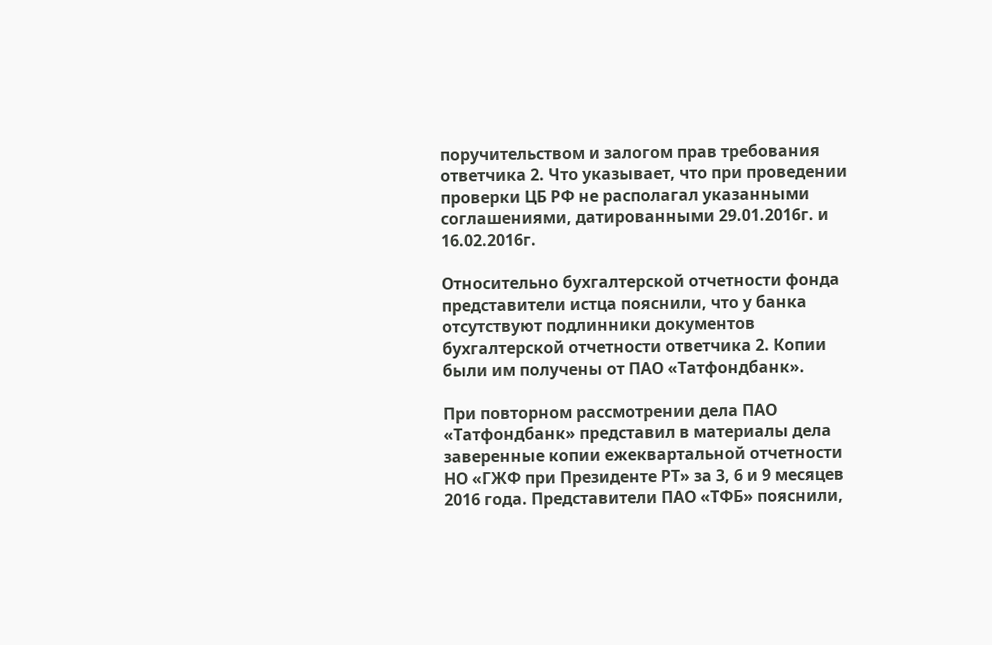поручительством и залогом прав требования ответчика 2. Что указывает, что при проведении проверки ЦБ РФ не располагал указанными соглашениями, датированными 29.01.2016г. и 16.02.2016г.

Относительно бухгалтерской отчетности фонда представители истца пояснили, что у банка отсутствуют подлинники документов бухгалтерской отчетности ответчика 2. Копии были им получены от ПАО «Татфондбанк».

При повторном рассмотрении дела ПАО «Татфондбанк» представил в материалы дела заверенные копии ежеквартальной отчетности НО «ГЖФ при Президенте РТ» за 3, 6 и 9 месяцев 2016 года. Представители ПАО «ТФБ» пояснили,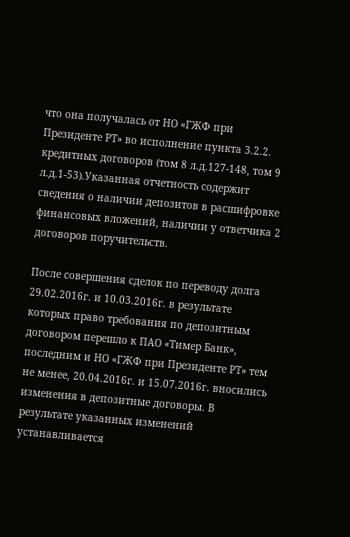что она получалась от НО «ГЖФ при Президенте РТ» во исполнение пункта 3.2.2. кредитных договоров (том 8 л.д.127-148, том 9 л.д.1-53).Указанная отчетность содержит сведения о наличии депозитов в расшифровке финансовых вложений, наличии у ответчика 2 договоров поручительств.

После совершения сделок по переводу долга 29.02.2016г. и 10.03.2016г. в результате которых право требования по депозитным договором перешло к ПАО «Тимер Банк», последним и НО «ГЖФ при Президенте РТ» тем не менее, 20.04.2016г. и 15.07.2016г. вносились изменения в депозитные договоры. В результате указанных изменений устанавливается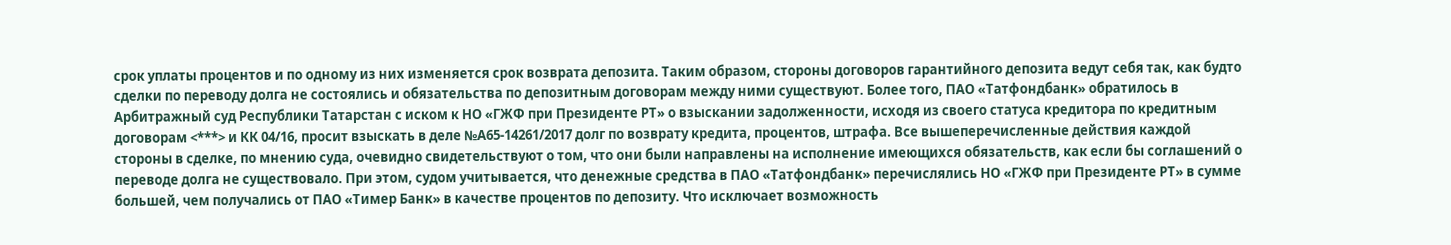срок уплаты процентов и по одному из них изменяется срок возврата депозита. Таким образом, стороны договоров гарантийного депозита ведут себя так, как будто сделки по переводу долга не состоялись и обязательства по депозитным договорам между ними существуют. Более того, ПАО «Татфондбанк» обратилось в Арбитражный суд Республики Татарстан с иском к НО «ГЖФ при Президенте РТ» о взыскании задолженности, исходя из своего статуса кредитора по кредитным договорам <***> и КК 04/16, просит взыскать в деле №А65-14261/2017 долг по возврату кредита, процентов, штрафа. Все вышеперечисленные действия каждой стороны в сделке, по мнению суда, очевидно свидетельствуют о том, что они были направлены на исполнение имеющихся обязательств, как если бы соглашений о переводе долга не существовало. При этом, судом учитывается, что денежные средства в ПАО «Татфондбанк» перечислялись НО «ГЖФ при Президенте РТ» в сумме большей, чем получались от ПАО «Тимер Банк» в качестве процентов по депозиту. Что исключает возможность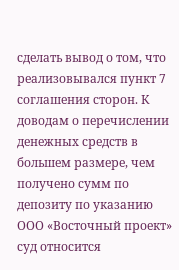сделать вывод о том, что реализовывался пункт 7 соглашения сторон. К доводам о перечислении денежных средств в большем размере, чем получено сумм по депозиту по указанию ООО «Восточный проект» суд относится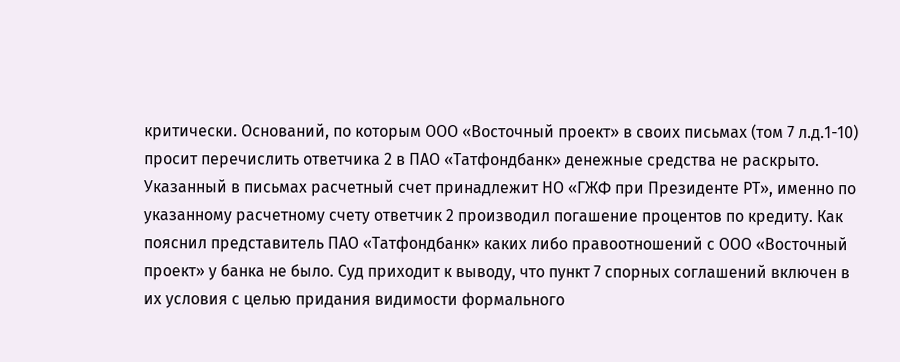критически. Оснований, по которым ООО «Восточный проект» в своих письмах (том 7 л.д.1-10) просит перечислить ответчика 2 в ПАО «Татфондбанк» денежные средства не раскрыто. Указанный в письмах расчетный счет принадлежит НО «ГЖФ при Президенте РТ», именно по указанному расчетному счету ответчик 2 производил погашение процентов по кредиту. Как пояснил представитель ПАО «Татфондбанк» каких либо правоотношений с ООО «Восточный проект» у банка не было. Суд приходит к выводу, что пункт 7 спорных соглашений включен в их условия с целью придания видимости формального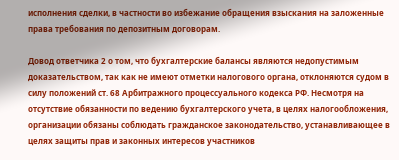исполнения сделки, в частности во избежание обращения взыскания на заложенные права требования по депозитным договорам.

Довод ответчика 2 о том, что бухгалтерские балансы являются недопустимым доказательством, так как не имеют отметки налогового органа, отклоняются судом в силу положений ст. 68 Арбитражного процессуального кодекса РФ. Несмотря на отсутствие обязанности по ведению бухгалтерского учета, в целях налогообложения, организации обязаны соблюдать гражданское законодательство, устанавливающее в целях защиты прав и законных интересов участников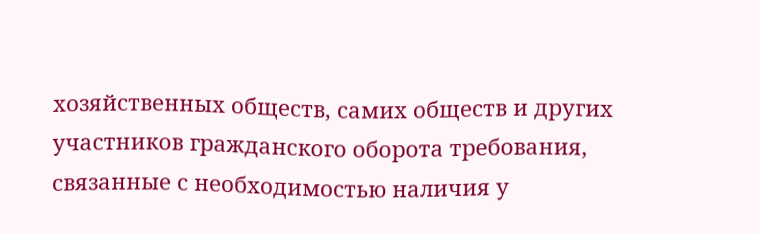хозяйственных обществ, самих обществ и других участников гражданского оборота требования, связанные с необходимостью наличия у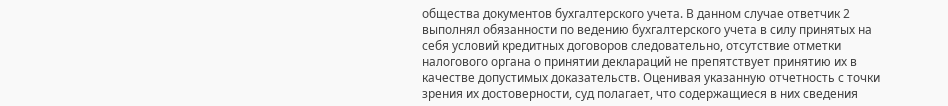общества документов бухгалтерского учета. В данном случае ответчик 2 выполнял обязанности по ведению бухгалтерского учета в силу принятых на себя условий кредитных договоров следовательно, отсутствие отметки налогового органа о принятии деклараций не препятствует принятию их в качестве допустимых доказательств. Оценивая указанную отчетность с точки зрения их достоверности, суд полагает, что содержащиеся в них сведения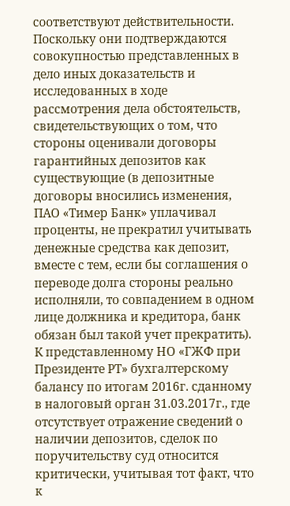соответствуют действительности. Поскольку они подтверждаются совокупностью представленных в дело иных доказательств и исследованных в ходе рассмотрения дела обстоятельств, свидетельствующих о том, что стороны оценивали договоры гарантийных депозитов как существующие (в депозитные договоры вносились изменения, ПАО «Тимер Банк» уплачивал проценты, не прекратил учитывать денежные средства как депозит, вместе с тем, если бы соглашения о переводе долга стороны реально исполняли, то совпадением в одном лице должника и кредитора, банк обязан был такой учет прекратить). К представленному НО «ГЖФ при Президенте РТ» бухгалтерскому балансу по итогам 2016г. сданному в налоговый орган 31.03.2017г., где отсутствует отражение сведений о наличии депозитов, сделок по поручительству суд относится критически, учитывая тот факт, что к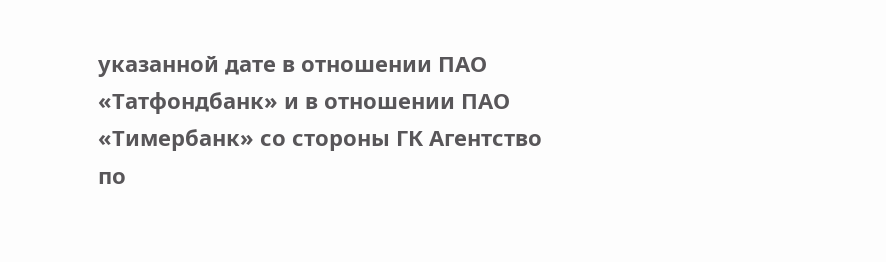указанной дате в отношении ПАО «Татфондбанк» и в отношении ПАО «Тимербанк» со стороны ГК Агентство по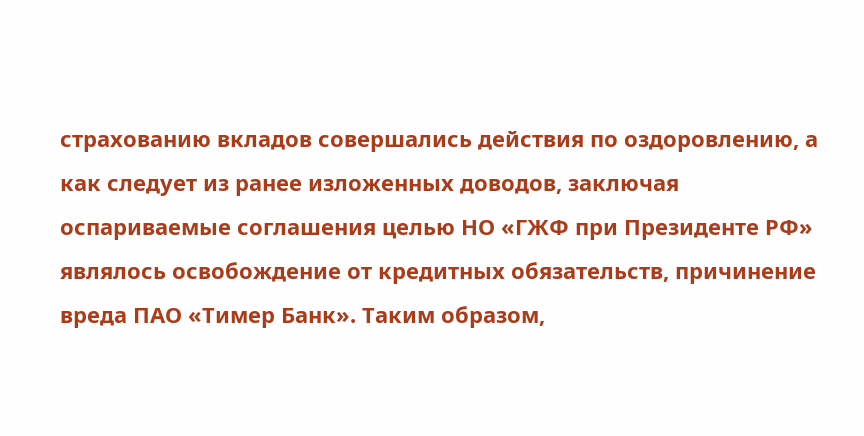страхованию вкладов совершались действия по оздоровлению, а как следует из ранее изложенных доводов, заключая оспариваемые соглашения целью НО «ГЖФ при Президенте РФ» являлось освобождение от кредитных обязательств, причинение вреда ПАО «Тимер Банк». Таким образом,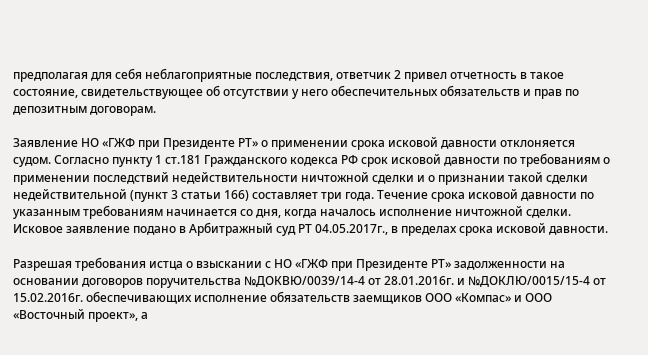предполагая для себя неблагоприятные последствия, ответчик 2 привел отчетность в такое состояние, свидетельствующее об отсутствии у него обеспечительных обязательств и прав по депозитным договорам.

Заявление НО «ГЖФ при Президенте РТ» о применении срока исковой давности отклоняется судом. Согласно пункту 1 ст.181 Гражданского кодекса РФ срок исковой давности по требованиям о применении последствий недействительности ничтожной сделки и о признании такой сделки недействительной (пункт 3 статьи 166) составляет три года. Течение срока исковой давности по указанным требованиям начинается со дня, когда началось исполнение ничтожной сделки. Исковое заявление подано в Арбитражный суд РТ 04.05.2017г., в пределах срока исковой давности.

Разрешая требования истца о взыскании с НО «ГЖФ при Президенте РТ» задолженности на основании договоров поручительства №ДОКВЮ/0039/14-4 от 28.01.2016г. и №ДОКЛЮ/0015/15-4 от 15.02.2016г. обеспечивающих исполнение обязательств заемщиков ООО «Компас» и ООО «Восточный проект», а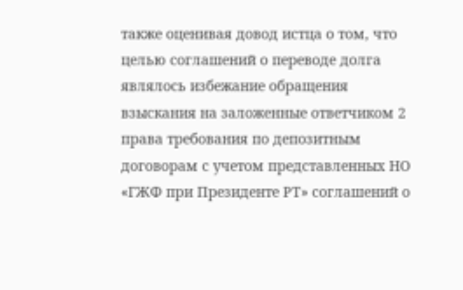также оценивая довод истца о том, что целью соглашений о переводе долга являлось избежание обращения взыскания на заложенные ответчиком 2 права требования по депозитным договорам с учетом представленных НО «ГЖФ при Президенте РТ» соглашений о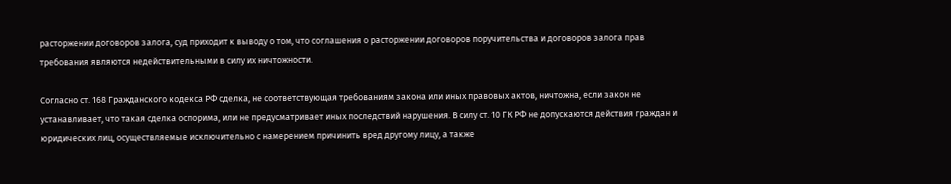расторжении договоров залога, суд приходит к выводу о том, что соглашения о расторжении договоров поручительства и договоров залога прав требования являются недействительными в силу их ничтожности.

Согласно ст. 168 Гражданского кодекса РФ сделка, не соответствующая требованиям закона или иных правовых актов, ничтожна, если закон не устанавливает, что такая сделка оспорима, или не предусматривает иных последствий нарушения. В силу ст. 10 ГК РФ не допускаются действия граждан и юридических лиц, осуществляемые исключительно с намерением причинить вред другому лицу, а также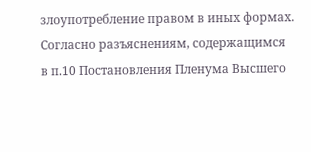злоупотребление правом в иных формах. Согласно разъяснениям, содержащимся в п.10 Постановления Пленума Высшего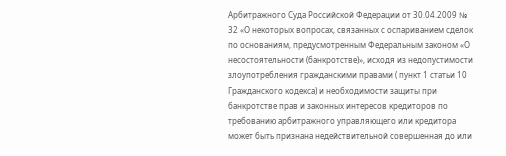Арбитражного Суда Российской Федерации от 30.04.2009 № 32 «О некоторых вопросах, связанных с оспариванием сделок по основаниям, предусмотренным Федеральным законом «О несостоятельности (банкротстве)», исходя из недопустимости злоупотребления гражданскими правами ( пункт 1 статьи 10 Гражданского кодекса) и необходимости защиты при банкротстве прав и законных интересов кредиторов по требованию арбитражного управляющего или кредитора может быть признана недействительной совершенная до или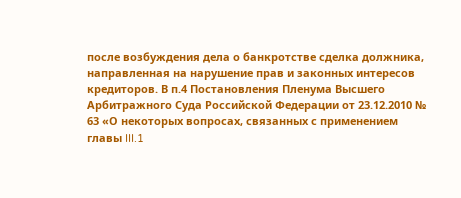после возбуждения дела о банкротстве сделка должника, направленная на нарушение прав и законных интересов кредиторов. В п.4 Постановления Пленума Высшего Арбитражного Суда Российской Федерации от 23.12.2010 № 63 «О некоторых вопросах, связанных с применением главы III.1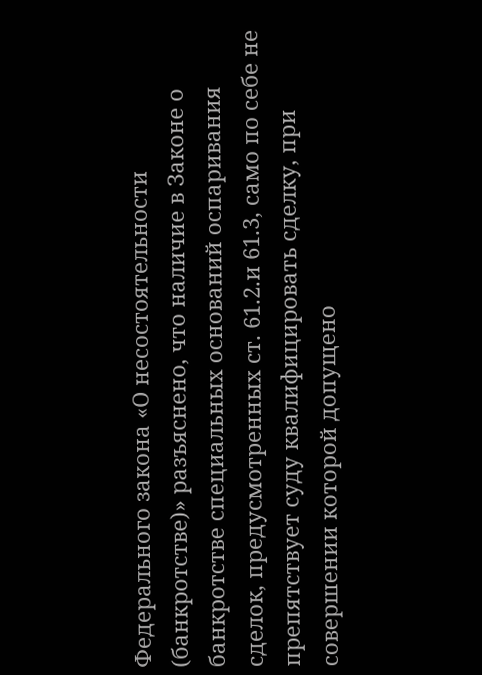Федерального закона «О несостоятельности (банкротстве)» разъяснено, что наличие в Законе о банкротстве специальных оснований оспаривания сделок, предусмотренных ст. 61.2.и 61.3, само по себе не препятствует суду квалифицировать сделку, при совершении которой допущено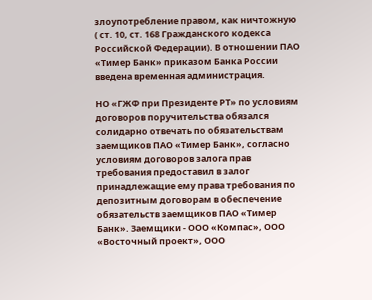злоупотребление правом, как ничтожную ( ст. 10, ст. 168 Гражданского кодекса Российской Федерации). В отношении ПАО «Тимер Банк» приказом Банка России введена временная администрация.

НО «ГЖФ при Президенте РТ» по условиям договоров поручительства обязался солидарно отвечать по обязательствам заемщиков ПАО «Тимер Банк», согласно условиям договоров залога прав требования предоставил в залог принадлежащие ему права требования по депозитным договорам в обеспечение обязательств заемщиков ПАО «Тимер Банк». Заемщики - ООО «Компас», ООО «Восточный проект», ООО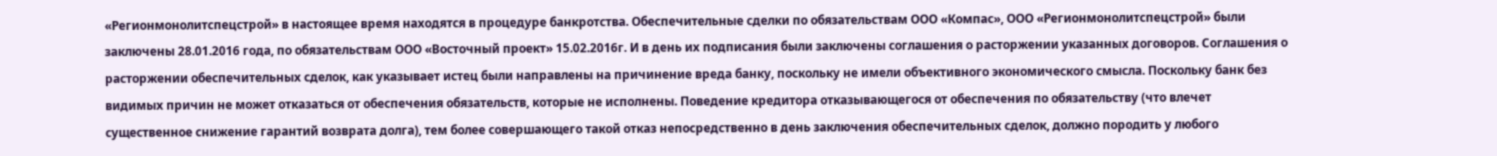«Регионмонолитспецстрой» в настоящее время находятся в процедуре банкротства. Обеспечительные сделки по обязательствам ООО «Компас», ООО «Регионмонолитспецстрой» были заключены 28.01.2016 года, по обязательствам ООО «Восточный проект» 15.02.2016г. И в день их подписания были заключены соглашения о расторжении указанных договоров. Соглашения о расторжении обеспечительных сделок, как указывает истец были направлены на причинение вреда банку, поскольку не имели объективного экономического смысла. Поскольку банк без видимых причин не может отказаться от обеспечения обязательств, которые не исполнены. Поведение кредитора отказывающегося от обеспечения по обязательству (что влечет существенное снижение гарантий возврата долга), тем более совершающего такой отказ непосредственно в день заключения обеспечительных сделок, должно породить у любого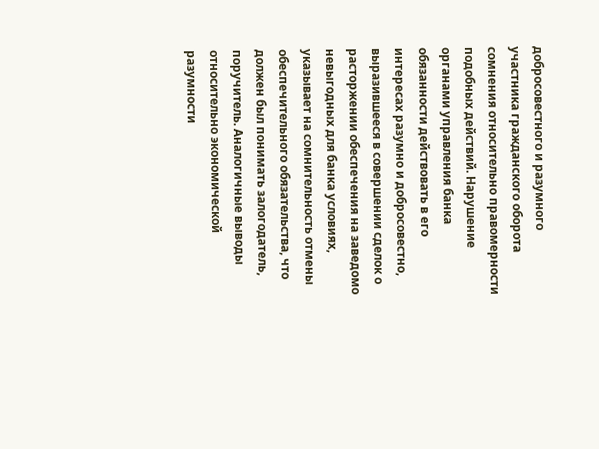добросовестного и разумного участника гражданского оборота сомнения относительно правомерности подобных действий. Нарушение органами управления банка обязанности действовать в его интересах разумно и добросовестно, выразившееся в совершении сделок о расторжении обеспечения на заведомо невыгодных для банка условиях, указывает на сомнительность отмены обеспечительного обязательства, что должен был понимать залогодатель, поручитель. Аналогичные выводы относительно экономической разумности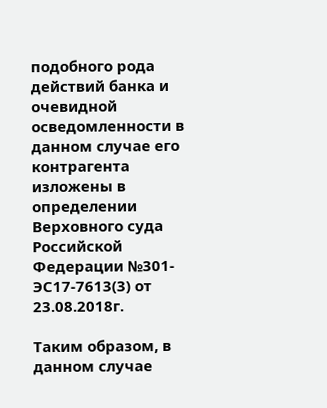подобного рода действий банка и очевидной осведомленности в данном случае его контрагента изложены в определении Верховного суда Российской Федерации №301-ЭС17-7613(3) от 23.08.2018г.

Таким образом, в данном случае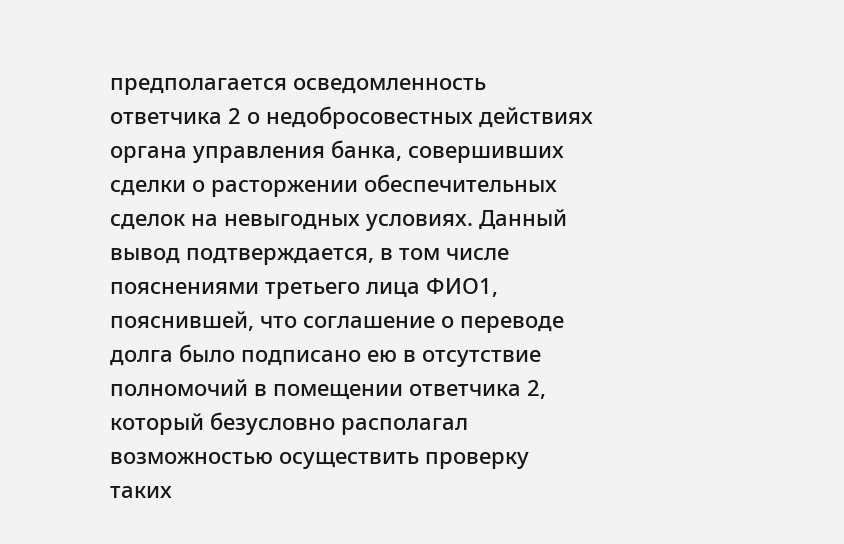предполагается осведомленность ответчика 2 о недобросовестных действиях органа управления банка, совершивших сделки о расторжении обеспечительных сделок на невыгодных условиях. Данный вывод подтверждается, в том числе пояснениями третьего лица ФИО1, пояснившей, что соглашение о переводе долга было подписано ею в отсутствие полномочий в помещении ответчика 2, который безусловно располагал возможностью осуществить проверку таких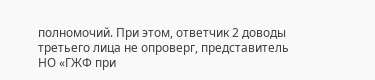полномочий. При этом, ответчик 2 доводы третьего лица не опроверг, представитель НО «ГЖФ при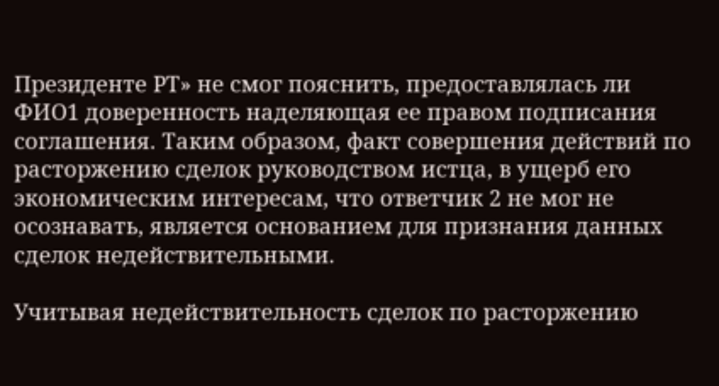Президенте РТ» не смог пояснить, предоставлялась ли ФИО1 доверенность наделяющая ее правом подписания соглашения. Таким образом, факт совершения действий по расторжению сделок руководством истца, в ущерб его экономическим интересам, что ответчик 2 не мог не осознавать, является основанием для признания данных сделок недействительными.

Учитывая недействительность сделок по расторжению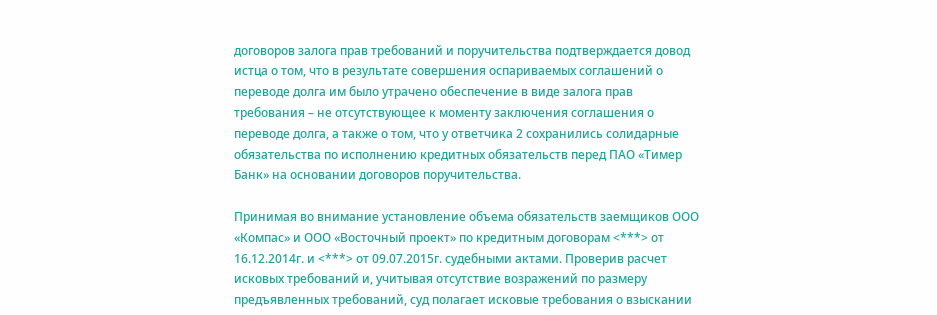договоров залога прав требований и поручительства подтверждается довод истца о том, что в результате совершения оспариваемых соглашений о переводе долга им было утрачено обеспечение в виде залога прав требования – не отсутствующее к моменту заключения соглашения о переводе долга, а также о том, что у ответчика 2 сохранились солидарные обязательства по исполнению кредитных обязательств перед ПАО «Тимер Банк» на основании договоров поручительства.

Принимая во внимание установление объема обязательств заемщиков ООО «Компас» и ООО «Восточный проект» по кредитным договорам <***> от 16.12.2014г. и <***> от 09.07.2015г. судебными актами. Проверив расчет исковых требований и, учитывая отсутствие возражений по размеру предъявленных требований, суд полагает исковые требования о взыскании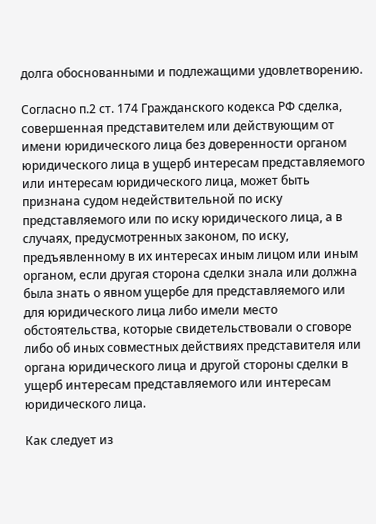долга обоснованными и подлежащими удовлетворению.

Согласно п.2 ст. 174 Гражданского кодекса РФ сделка, совершенная представителем или действующим от имени юридического лица без доверенности органом юридического лица в ущерб интересам представляемого или интересам юридического лица, может быть признана судом недействительной по иску представляемого или по иску юридического лица, а в случаях, предусмотренных законом, по иску, предъявленному в их интересах иным лицом или иным органом, если другая сторона сделки знала или должна была знать о явном ущербе для представляемого или для юридического лица либо имели место обстоятельства, которые свидетельствовали о сговоре либо об иных совместных действиях представителя или органа юридического лица и другой стороны сделки в ущерб интересам представляемого или интересам юридического лица.

Как следует из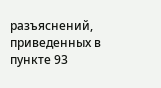разъяснений, приведенных в пункте 93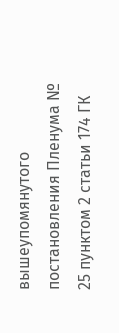вышеупомянутого постановления Пленума № 25 пунктом 2 статьи 174 ГК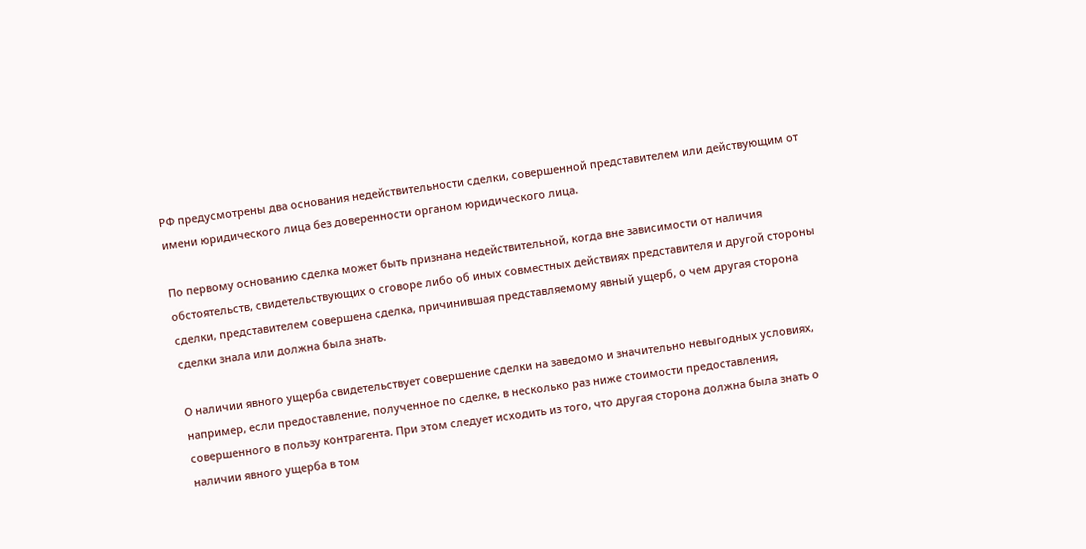РФ предусмотрены два основания недействительности сделки, совершенной представителем или действующим от имени юридического лица без доверенности органом юридического лица.

По первому основанию сделка может быть признана недействительной, когда вне зависимости от наличия обстоятельств, свидетельствующих о сговоре либо об иных совместных действиях представителя и другой стороны сделки, представителем совершена сделка, причинившая представляемому явный ущерб, о чем другая сторона сделки знала или должна была знать.

О наличии явного ущерба свидетельствует совершение сделки на заведомо и значительно невыгодных условиях, например, если предоставление, полученное по сделке, в несколько раз ниже стоимости предоставления, совершенного в пользу контрагента. При этом следует исходить из того, что другая сторона должна была знать о наличии явного ущерба в том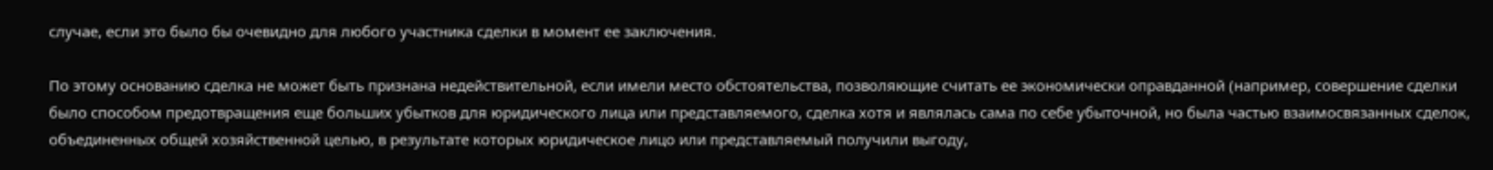случае, если это было бы очевидно для любого участника сделки в момент ее заключения.

По этому основанию сделка не может быть признана недействительной, если имели место обстоятельства, позволяющие считать ее экономически оправданной (например, совершение сделки было способом предотвращения еще больших убытков для юридического лица или представляемого, сделка хотя и являлась сама по себе убыточной, но была частью взаимосвязанных сделок, объединенных общей хозяйственной целью, в результате которых юридическое лицо или представляемый получили выгоду,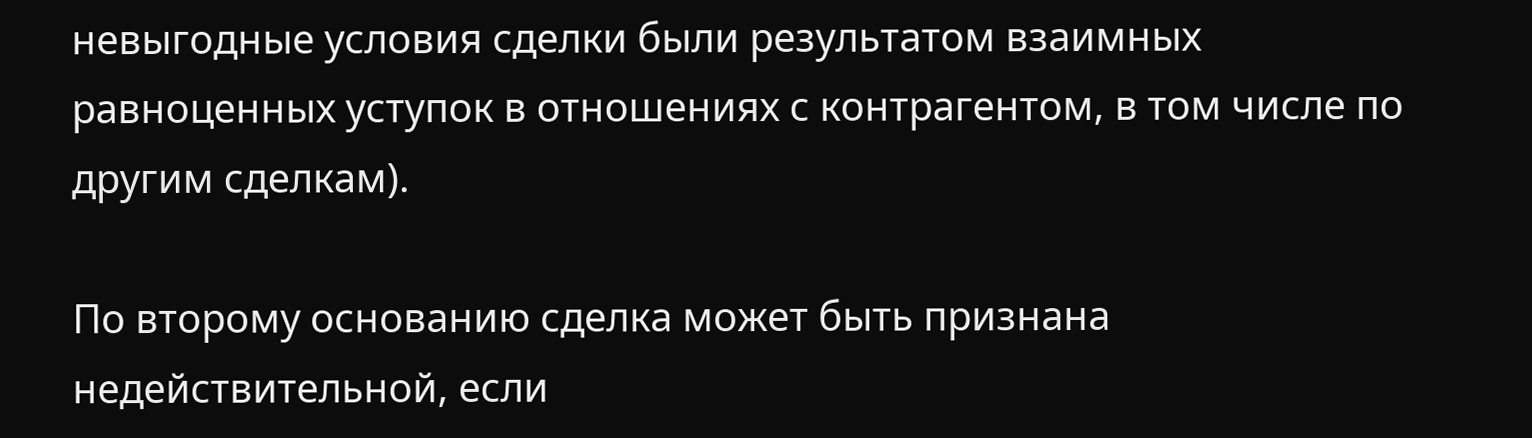невыгодные условия сделки были результатом взаимных равноценных уступок в отношениях с контрагентом, в том числе по другим сделкам).

По второму основанию сделка может быть признана недействительной, если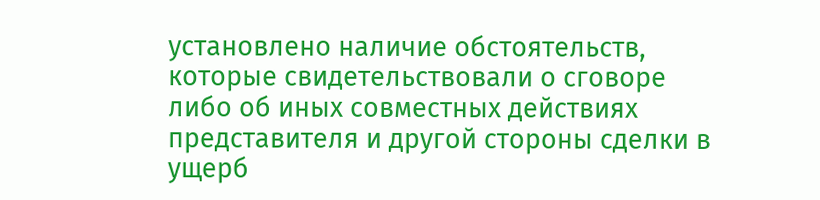установлено наличие обстоятельств, которые свидетельствовали о сговоре либо об иных совместных действиях представителя и другой стороны сделки в ущерб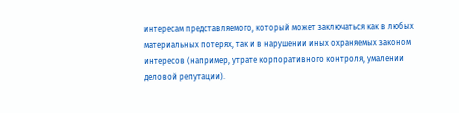интересам представляемого, который может заключаться как в любых материальных потерях, так и в нарушении иных охраняемых законом интересов (например, утрате корпоративного контроля, умалении деловой репутации).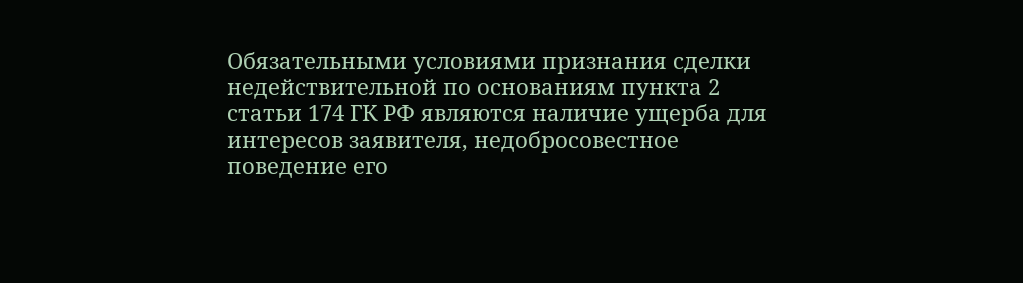Обязательными условиями признания сделки недействительной по основаниям пункта 2 статьи 174 ГК РФ являются наличие ущерба для интересов заявителя, недобросовестное поведение его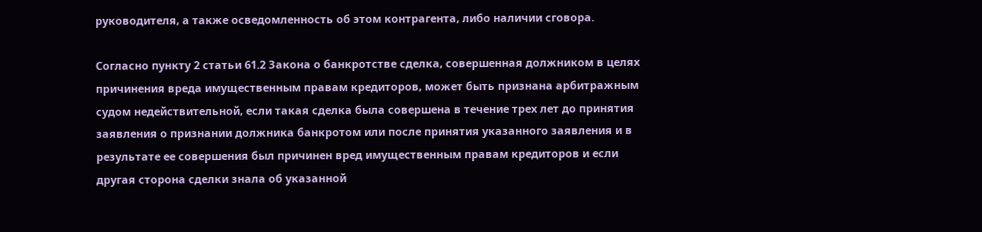руководителя, а также осведомленность об этом контрагента, либо наличии сговора.

Согласно пункту 2 статьи 61.2 Закона о банкротстве сделка, совершенная должником в целях причинения вреда имущественным правам кредиторов, может быть признана арбитражным судом недействительной, если такая сделка была совершена в течение трех лет до принятия заявления о признании должника банкротом или после принятия указанного заявления и в результате ее совершения был причинен вред имущественным правам кредиторов и если другая сторона сделки знала об указанной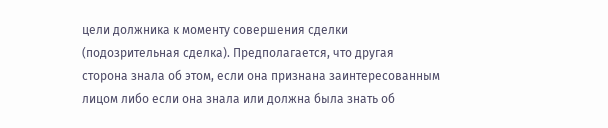цели должника к моменту совершения сделки (подозрительная сделка). Предполагается, что другая сторона знала об этом, если она признана заинтересованным лицом либо если она знала или должна была знать об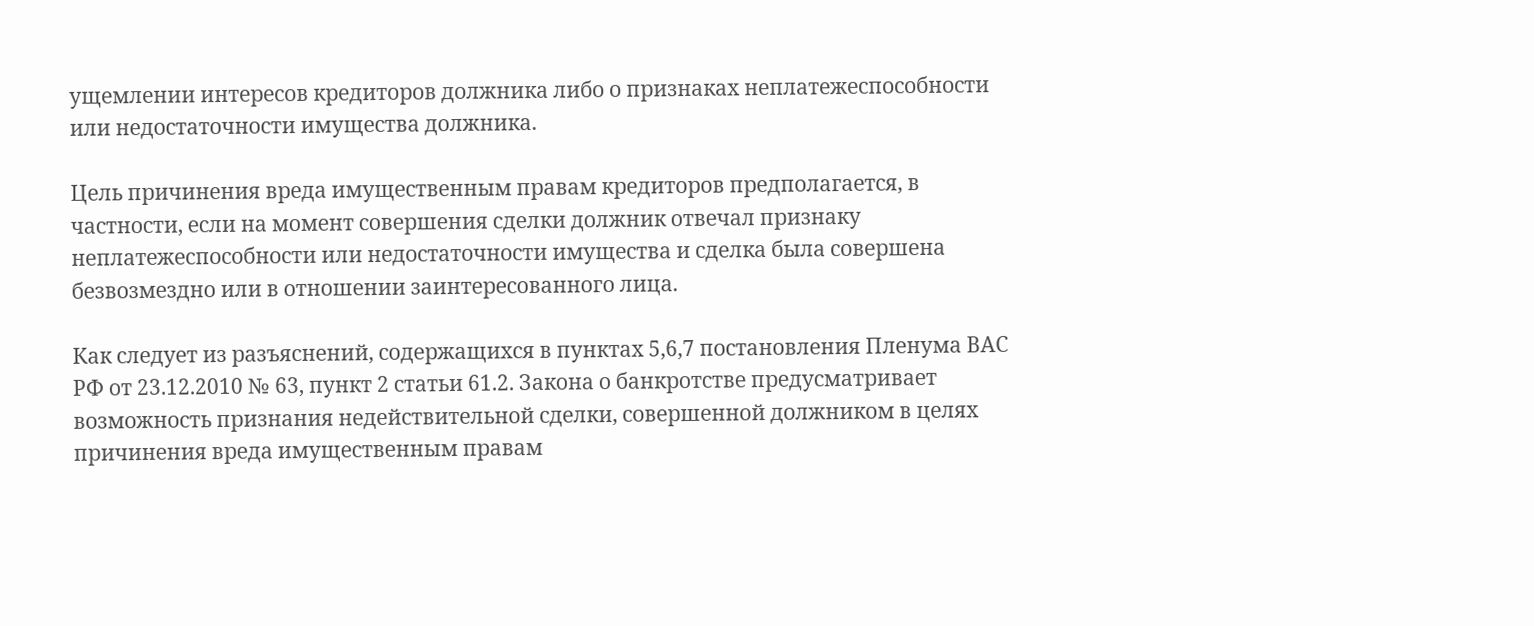ущемлении интересов кредиторов должника либо о признаках неплатежеспособности или недостаточности имущества должника.

Цель причинения вреда имущественным правам кредиторов предполагается, в частности, если на момент совершения сделки должник отвечал признаку неплатежеспособности или недостаточности имущества и сделка была совершена безвозмездно или в отношении заинтересованного лица.

Как следует из разъяснений, содержащихся в пунктах 5,6,7 постановления Пленума ВАС РФ от 23.12.2010 № 63, пункт 2 статьи 61.2. Закона о банкротстве предусматривает возможность признания недействительной сделки, совершенной должником в целях причинения вреда имущественным правам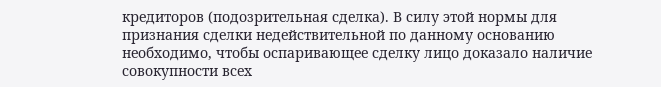кредиторов (подозрительная сделка). В силу этой нормы для признания сделки недействительной по данному основанию необходимо, чтобы оспаривающее сделку лицо доказало наличие совокупности всех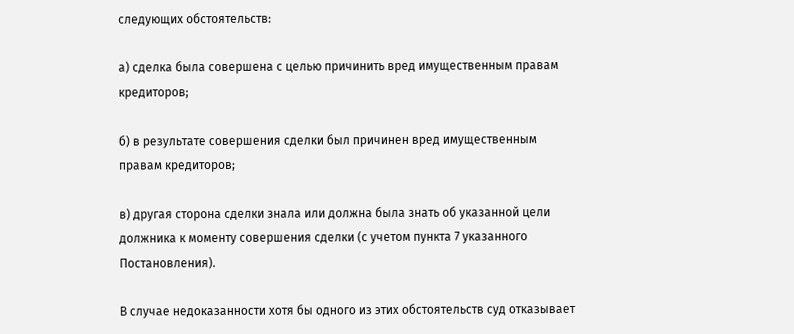следующих обстоятельств:

а) сделка была совершена с целью причинить вред имущественным правам кредиторов;

б) в результате совершения сделки был причинен вред имущественным правам кредиторов;

в) другая сторона сделки знала или должна была знать об указанной цели должника к моменту совершения сделки (с учетом пункта 7 указанного Постановления).

В случае недоказанности хотя бы одного из этих обстоятельств суд отказывает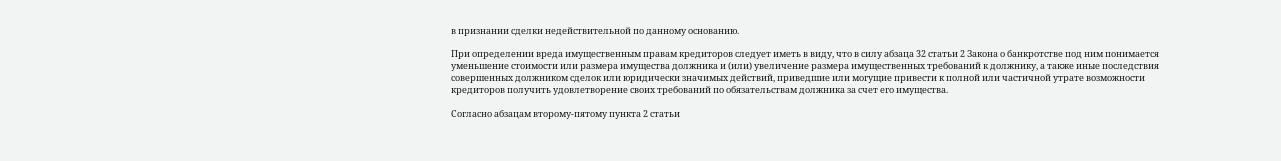в признании сделки недействительной по данному основанию.

При определении вреда имущественным правам кредиторов следует иметь в виду, что в силу абзаца 32 статьи 2 Закона о банкротстве под ним понимается уменьшение стоимости или размера имущества должника и (или) увеличение размера имущественных требований к должнику, а также иные последствия совершенных должником сделок или юридически значимых действий, приведшие или могущие привести к полной или частичной утрате возможности кредиторов получить удовлетворение своих требований по обязательствам должника за счет его имущества.

Согласно абзацам второму-пятому пункта 2 статьи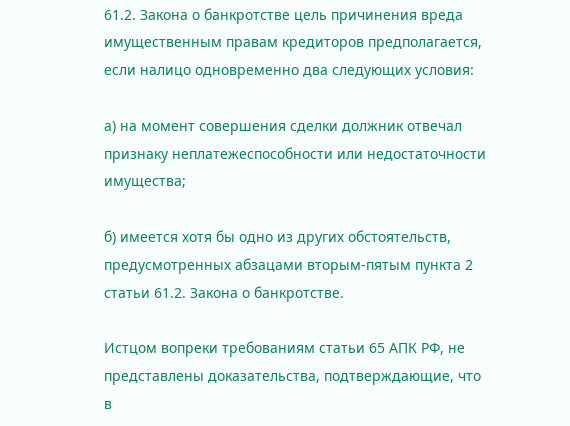61.2. Закона о банкротстве цель причинения вреда имущественным правам кредиторов предполагается, если налицо одновременно два следующих условия:

а) на момент совершения сделки должник отвечал признаку неплатежеспособности или недостаточности имущества;

б) имеется хотя бы одно из других обстоятельств, предусмотренных абзацами вторым-пятым пункта 2 статьи 61.2. Закона о банкротстве.

Истцом вопреки требованиям статьи 65 АПК РФ, не представлены доказательства, подтверждающие, что в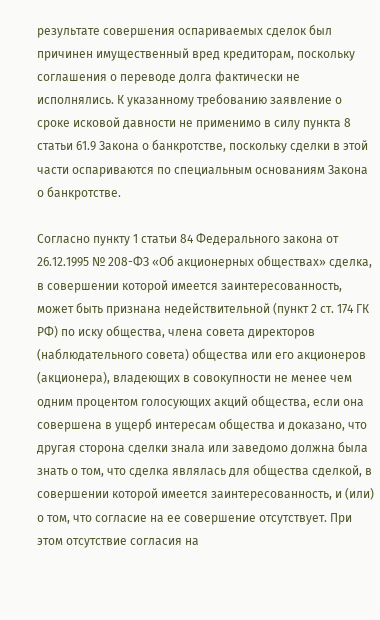результате совершения оспариваемых сделок был причинен имущественный вред кредиторам, поскольку соглашения о переводе долга фактически не исполнялись. К указанному требованию заявление о сроке исковой давности не применимо в силу пункта 8 статьи 61.9 Закона о банкротстве, поскольку сделки в этой части оспариваются по специальным основаниям Закона о банкротстве.

Согласно пункту 1 статьи 84 Федерального закона от 26.12.1995 № 208-ФЗ «Об акционерных обществах» сделка, в совершении которой имеется заинтересованность, может быть признана недействительной (пункт 2 ст. 174 ГК РФ) по иску общества, члена совета директоров (наблюдательного совета) общества или его акционеров (акционера), владеющих в совокупности не менее чем одним процентом голосующих акций общества, если она совершена в ущерб интересам общества и доказано, что другая сторона сделки знала или заведомо должна была знать о том, что сделка являлась для общества сделкой, в совершении которой имеется заинтересованность, и (или) о том, что согласие на ее совершение отсутствует. При этом отсутствие согласия на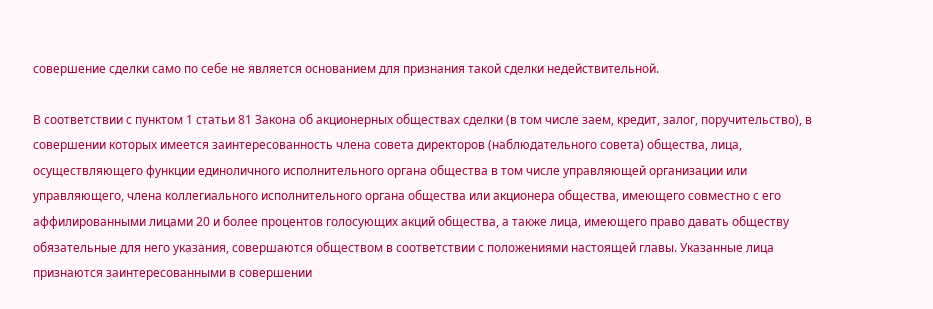совершение сделки само по себе не является основанием для признания такой сделки недействительной.

В соответствии с пунктом 1 статьи 81 Закона об акционерных обществах сделки (в том числе заем, кредит, залог, поручительство), в совершении которых имеется заинтересованность члена совета директоров (наблюдательного совета) общества, лица, осуществляющего функции единоличного исполнительного органа общества в том числе управляющей организации или управляющего, члена коллегиального исполнительного органа общества или акционера общества, имеющего совместно с его аффилированными лицами 20 и более процентов голосующих акций общества, а также лица, имеющего право давать обществу обязательные для него указания, совершаются обществом в соответствии с положениями настоящей главы. Указанные лица признаются заинтересованными в совершении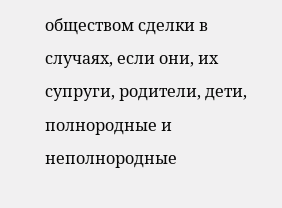обществом сделки в случаях, если они, их супруги, родители, дети, полнородные и неполнородные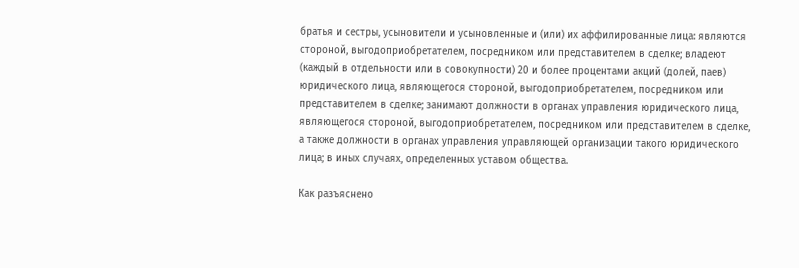братья и сестры, усыновители и усыновленные и (или) их аффилированные лица: являются стороной, выгодоприобретателем, посредником или представителем в сделке; владеют (каждый в отдельности или в совокупности) 20 и более процентами акций (долей, паев) юридического лица, являющегося стороной, выгодоприобретателем, посредником или представителем в сделке; занимают должности в органах управления юридического лица, являющегося стороной, выгодоприобретателем, посредником или представителем в сделке, а также должности в органах управления управляющей организации такого юридического лица; в иных случаях, определенных уставом общества.

Как разъяснено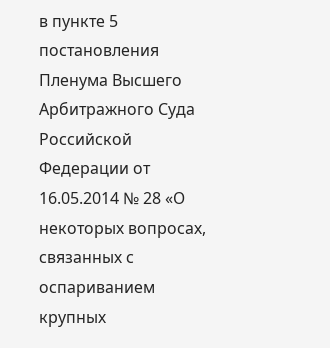в пункте 5 постановления Пленума Высшего Арбитражного Суда Российской Федерации от 16.05.2014 № 28 «О некоторых вопросах, связанных с оспариванием крупных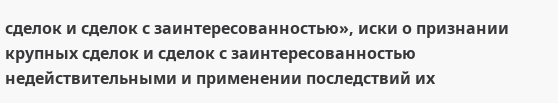сделок и сделок с заинтересованностью», иски о признании крупных сделок и сделок с заинтересованностью недействительными и применении последствий их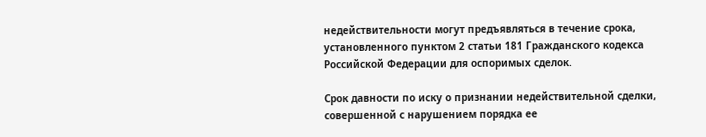недействительности могут предъявляться в течение срока, установленного пунктом 2 статьи 181 Гражданского кодекса Российской Федерации для оспоримых сделок.

Срок давности по иску о признании недействительной сделки, совершенной с нарушением порядка ее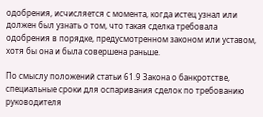одобрения, исчисляется с момента, когда истец узнал или должен был узнать о том, что такая сделка требовала одобрения в порядке, предусмотренном законом или уставом, хотя бы она и была совершена раньше.

По смыслу положений статьи 61.9 Закона о банкротстве, специальные сроки для оспаривания сделок по требованию руководителя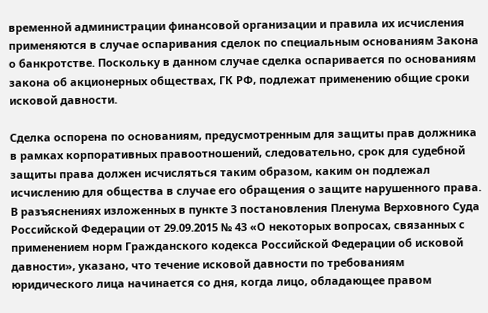временной администрации финансовой организации и правила их исчисления применяются в случае оспаривания сделок по специальным основаниям Закона о банкротстве. Поскольку в данном случае сделка оспаривается по основаниям закона об акционерных обществах, ГК РФ, подлежат применению общие сроки исковой давности.

Сделка оспорена по основаниям, предусмотренным для защиты прав должника в рамках корпоративных правоотношений, следовательно, срок для судебной защиты права должен исчисляться таким образом, каким он подлежал исчислению для общества в случае его обращения о защите нарушенного права. В разъяснениях изложенных в пункте 3 постановления Пленума Верховного Суда Российской Федерации от 29.09.2015 № 43 «О некоторых вопросах, связанных с применением норм Гражданского кодекса Российской Федерации об исковой давности», указано, что течение исковой давности по требованиям юридического лица начинается со дня, когда лицо, обладающее правом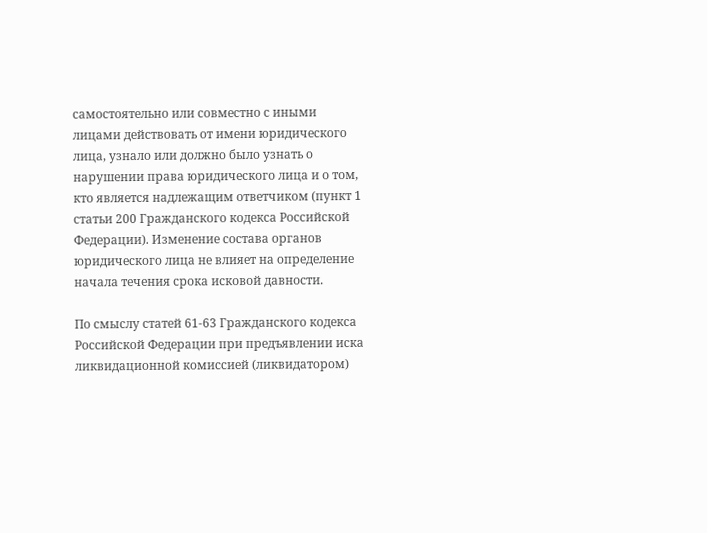самостоятельно или совместно с иными лицами действовать от имени юридического лица, узнало или должно было узнать о нарушении права юридического лица и о том, кто является надлежащим ответчиком (пункт 1 статьи 200 Гражданского кодекса Российской Федерации). Изменение состава органов юридического лица не влияет на определение начала течения срока исковой давности.

По смыслу статей 61-63 Гражданского кодекса Российской Федерации при предъявлении иска ликвидационной комиссией (ликвидатором)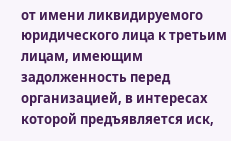от имени ликвидируемого юридического лица к третьим лицам, имеющим задолженность перед организацией, в интересах которой предъявляется иск,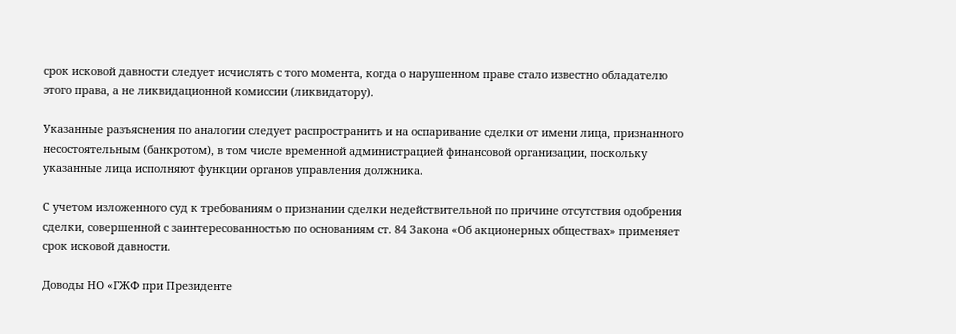срок исковой давности следует исчислять с того момента, когда о нарушенном праве стало известно обладателю этого права, а не ликвидационной комиссии (ликвидатору).

Указанные разъяснения по аналогии следует распространить и на оспаривание сделки от имени лица, признанного несостоятельным (банкротом), в том числе временной администрацией финансовой организации, поскольку указанные лица исполняют функции органов управления должника.

С учетом изложенного суд к требованиям о признании сделки недействительной по причине отсутствия одобрения сделки, совершенной с заинтересованностью по основаниям ст. 84 Закона «Об акционерных обществах» применяет срок исковой давности.

Доводы НО «ГЖФ при Президенте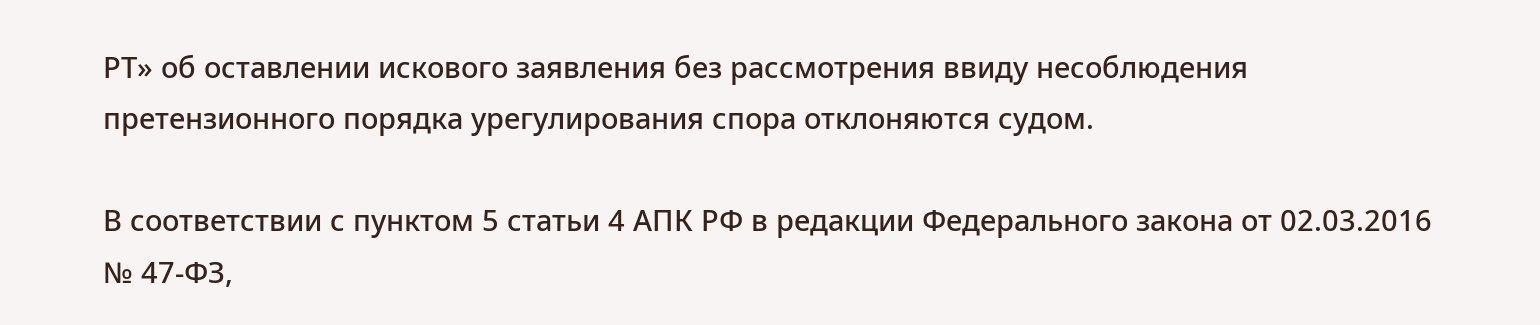РТ» об оставлении искового заявления без рассмотрения ввиду несоблюдения претензионного порядка урегулирования спора отклоняются судом.

В соответствии с пунктом 5 статьи 4 АПК РФ в редакции Федерального закона от 02.03.2016 № 47-ФЗ,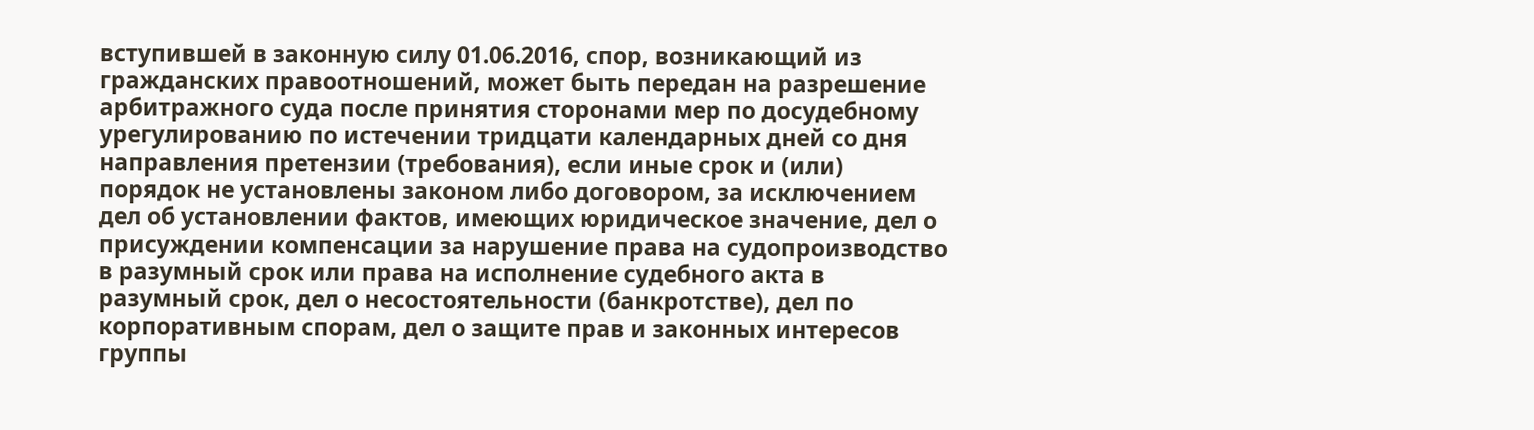вступившей в законную силу 01.06.2016, спор, возникающий из гражданских правоотношений, может быть передан на разрешение арбитражного суда после принятия сторонами мер по досудебному урегулированию по истечении тридцати календарных дней со дня направления претензии (требования), если иные срок и (или) порядок не установлены законом либо договором, за исключением дел об установлении фактов, имеющих юридическое значение, дел о присуждении компенсации за нарушение права на судопроизводство в разумный срок или права на исполнение судебного акта в разумный срок, дел о несостоятельности (банкротстве), дел по корпоративным спорам, дел о защите прав и законных интересов группы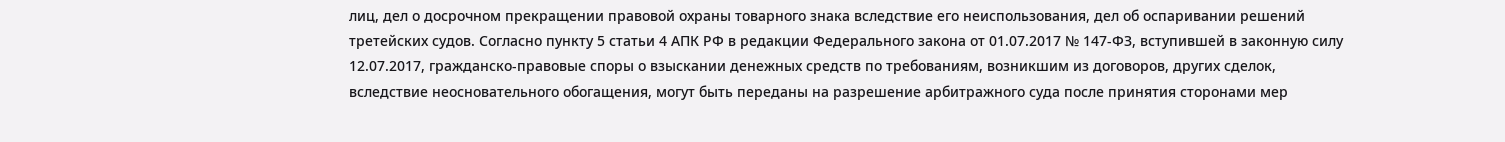лиц, дел о досрочном прекращении правовой охраны товарного знака вследствие его неиспользования, дел об оспаривании решений третейских судов. Согласно пункту 5 статьи 4 АПК РФ в редакции Федерального закона от 01.07.2017 № 147-ФЗ, вступившей в законную силу 12.07.2017, гражданско-правовые споры о взыскании денежных средств по требованиям, возникшим из договоров, других сделок, вследствие неосновательного обогащения, могут быть переданы на разрешение арбитражного суда после принятия сторонами мер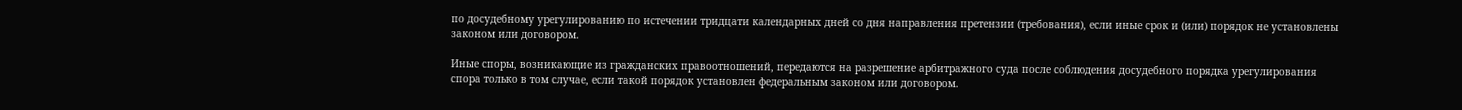по досудебному урегулированию по истечении тридцати календарных дней со дня направления претензии (требования), если иные срок и (или) порядок не установлены законом или договором.

Иные споры, возникающие из гражданских правоотношений, передаются на разрешение арбитражного суда после соблюдения досудебного порядка урегулирования спора только в том случае, если такой порядок установлен федеральным законом или договором.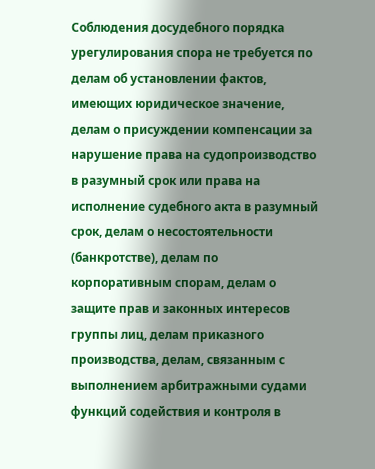Соблюдения досудебного порядка урегулирования спора не требуется по делам об установлении фактов, имеющих юридическое значение, делам о присуждении компенсации за нарушение права на судопроизводство в разумный срок или права на исполнение судебного акта в разумный срок, делам о несостоятельности (банкротстве), делам по корпоративным спорам, делам о защите прав и законных интересов группы лиц, делам приказного производства, делам, связанным с выполнением арбитражными судами функций содействия и контроля в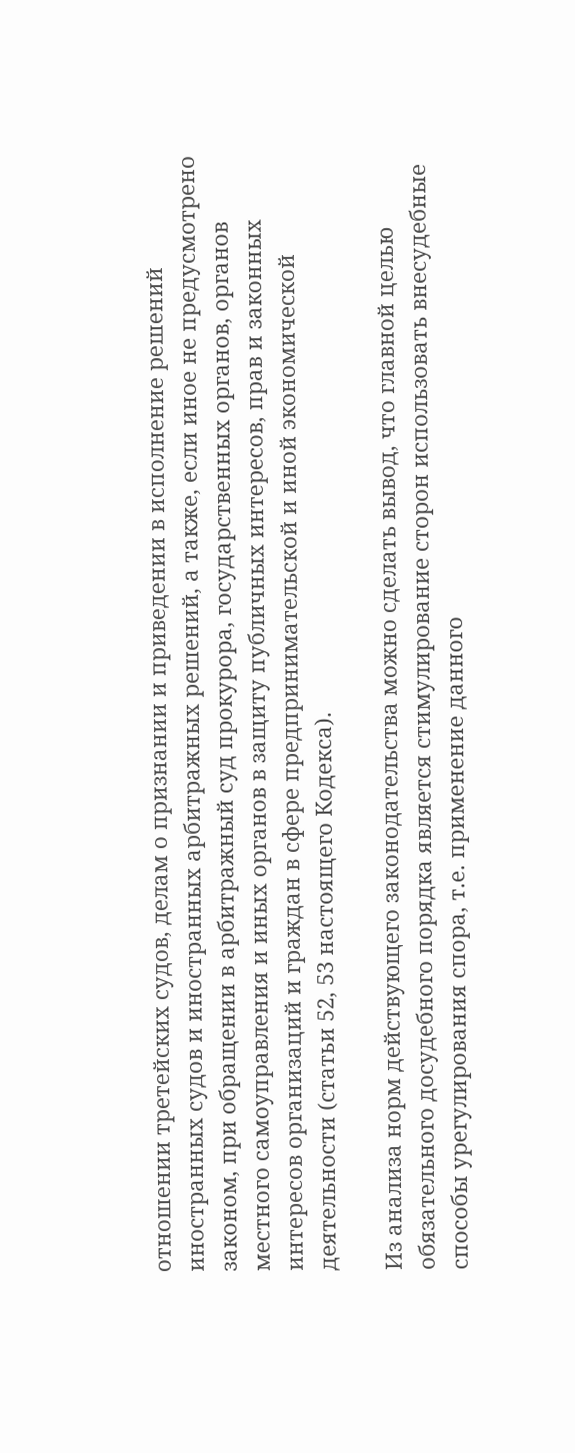отношении третейских судов, делам о признании и приведении в исполнение решений иностранных судов и иностранных арбитражных решений, а также, если иное не предусмотрено законом, при обращении в арбитражный суд прокурора, государственных органов, органов местного самоуправления и иных органов в защиту публичных интересов, прав и законных интересов организаций и граждан в сфере предпринимательской и иной экономической деятельности (статьи 52, 53 настоящего Кодекса).

Из анализа норм действующего законодательства можно сделать вывод, что главной целью обязательного досудебного порядка является стимулирование сторон использовать внесудебные способы урегулирования спора, т.е. применение данного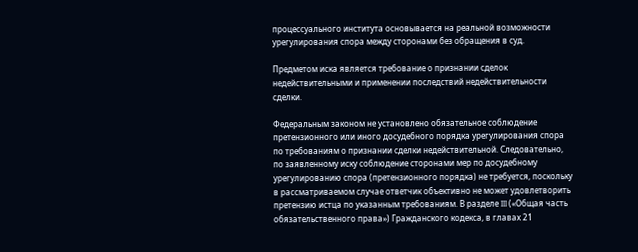процессуального института основывается на реальной возможности урегулирования спора между сторонами без обращения в суд.

Предметом иска является требование о признании сделок недействительными и применении последствий недействительности сделки.

Федеральным законом не установлено обязательное соблюдение претензионного или иного досудебного порядка урегулирования спора по требованиям о признании сделки недействительной. Следовательно, по заявленному иску соблюдение сторонами мер по досудебному урегулированию спора (претензионного порядка) не требуется, поскольку в рассматриваемом случае ответчик объективно не может удовлетворить претензию истца по указанным требованиям. В разделе III («Общая часть обязательственного права») Гражданского кодекса, в главах 21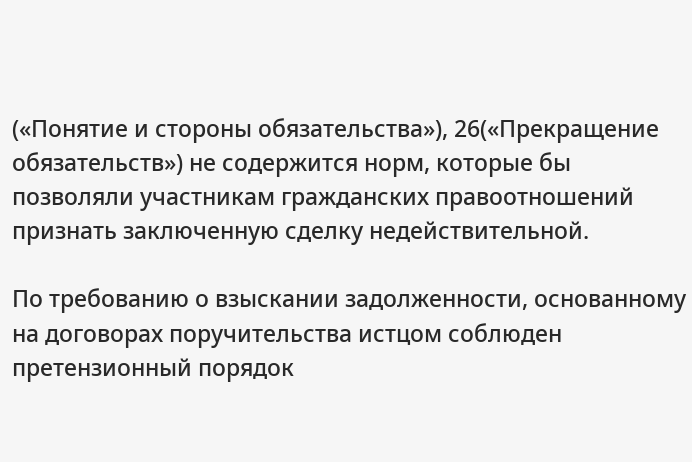(«Понятие и стороны обязательства»), 26(«Прекращение обязательств») не содержится норм, которые бы позволяли участникам гражданских правоотношений признать заключенную сделку недействительной.

По требованию о взыскании задолженности, основанному на договорах поручительства истцом соблюден претензионный порядок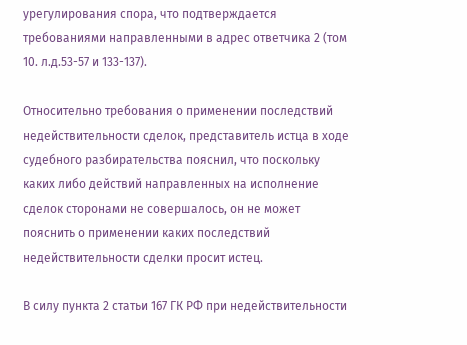урегулирования спора, что подтверждается требованиями направленными в адрес ответчика 2 (том 10. л.д.53-57 и 133-137).

Относительно требования о применении последствий недействительности сделок, представитель истца в ходе судебного разбирательства пояснил, что поскольку каких либо действий направленных на исполнение сделок сторонами не совершалось, он не может пояснить о применении каких последствий недействительности сделки просит истец.

В силу пункта 2 статьи 167 ГК РФ при недействительности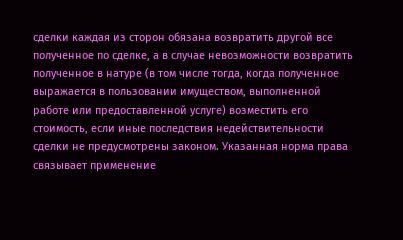сделки каждая из сторон обязана возвратить другой все полученное по сделке, а в случае невозможности возвратить полученное в натуре (в том числе тогда, когда полученное выражается в пользовании имуществом, выполненной работе или предоставленной услуге) возместить его стоимость, если иные последствия недействительности сделки не предусмотрены законом. Указанная норма права связывает применение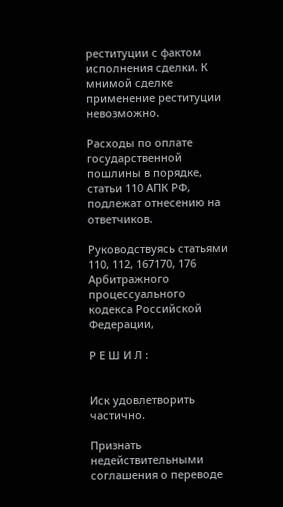реституции с фактом исполнения сделки. К мнимой сделке применение реституции невозможно.

Расходы по оплате государственной пошлины в порядке, статьи 110 АПК РФ, подлежат отнесению на ответчиков.

Руководствуясь статьями 110, 112, 167170, 176 Арбитражного процессуального кодекса Российской Федерации,

Р Е Ш И Л :


Иск удовлетворить частично.

Признать недействительными соглашения о переводе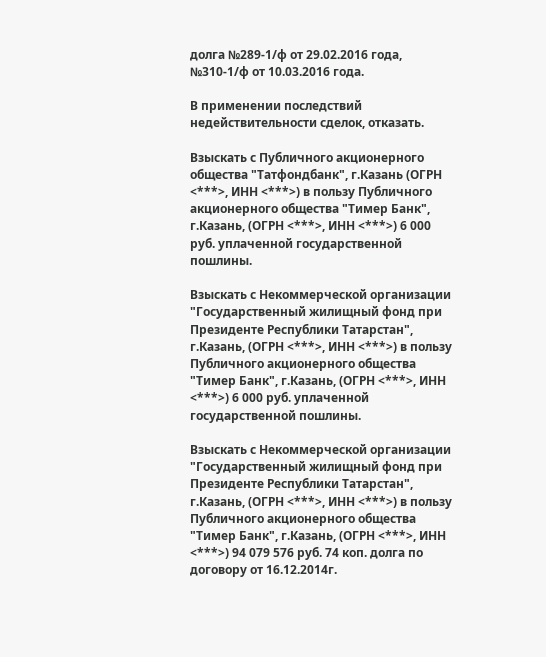долга №289-1/ф от 29.02.2016 года, №310-1/ф от 10.03.2016 года.

В применении последствий недействительности сделок, отказать.

Взыскать с Публичного акционерного общества "Татфондбанк", г.Казань (ОГРН <***>, ИНН <***>) в пользу Публичного акционерного общества "Тимер Банк", г.Казань, (ОГРН <***>, ИНН <***>) 6 000 руб. уплаченной государственной пошлины.

Взыскать с Некоммерческой организации "Государственный жилищный фонд при Президенте Республики Татарстан", г.Казань, (ОГРН <***>, ИНН <***>) в пользу Публичного акционерного общества "Тимер Банк", г.Казань, (ОГРН <***>, ИНН <***>) 6 000 руб. уплаченной государственной пошлины.

Взыскать с Некоммерческой организации "Государственный жилищный фонд при Президенте Республики Татарстан", г.Казань, (ОГРН <***>, ИНН <***>) в пользу Публичного акционерного общества "Тимер Банк", г.Казань, (ОГРН <***>, ИНН <***>) 94 079 576 руб. 74 коп. долга по договору от 16.12.2014г.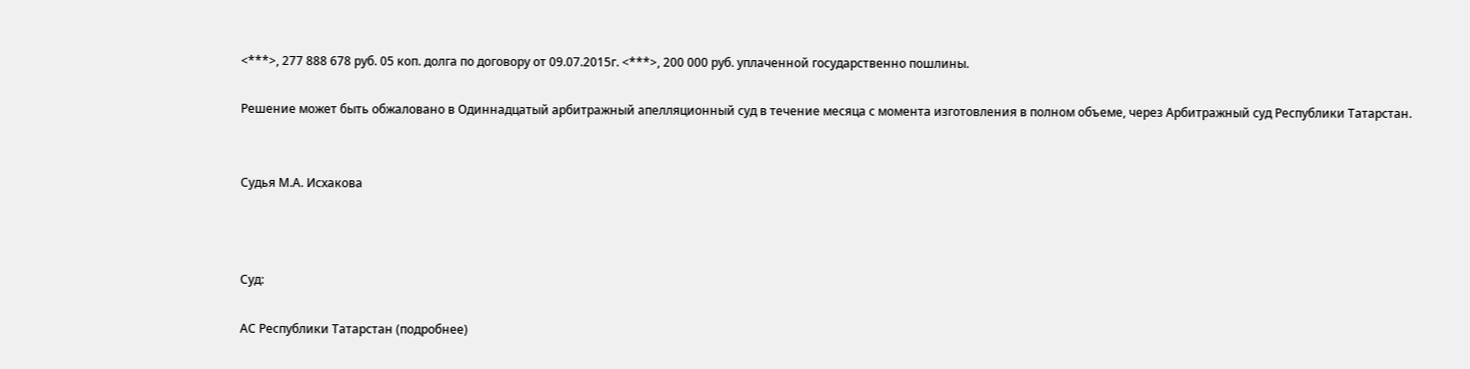<***>, 277 888 678 руб. 05 коп. долга по договору от 09.07.2015г. <***>, 200 000 руб. уплаченной государственно пошлины.

Решение может быть обжаловано в Одиннадцатый арбитражный апелляционный суд в течение месяца с момента изготовления в полном объеме, через Арбитражный суд Республики Татарстан.


Судья М.А. Исхакова



Суд:

АС Республики Татарстан (подробнее)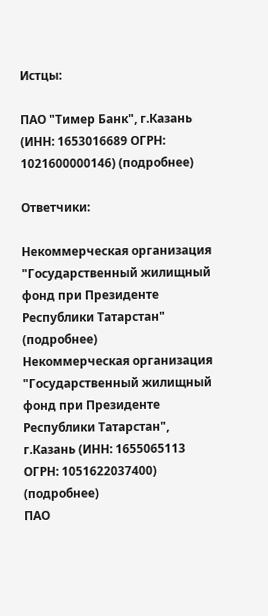Истцы:

ПАО "Тимер Банк", г.Казань (ИНН: 1653016689 ОГРН: 1021600000146) (подробнее)

Ответчики:

Некоммерческая организация "Государственный жилищный фонд при Президенте Республики Татарстан" (подробнее)
Некоммерческая организация "Государственный жилищный фонд при Президенте Республики Татарстан", г.Казань (ИНН: 1655065113 ОГРН: 1051622037400) (подробнее)
ПАО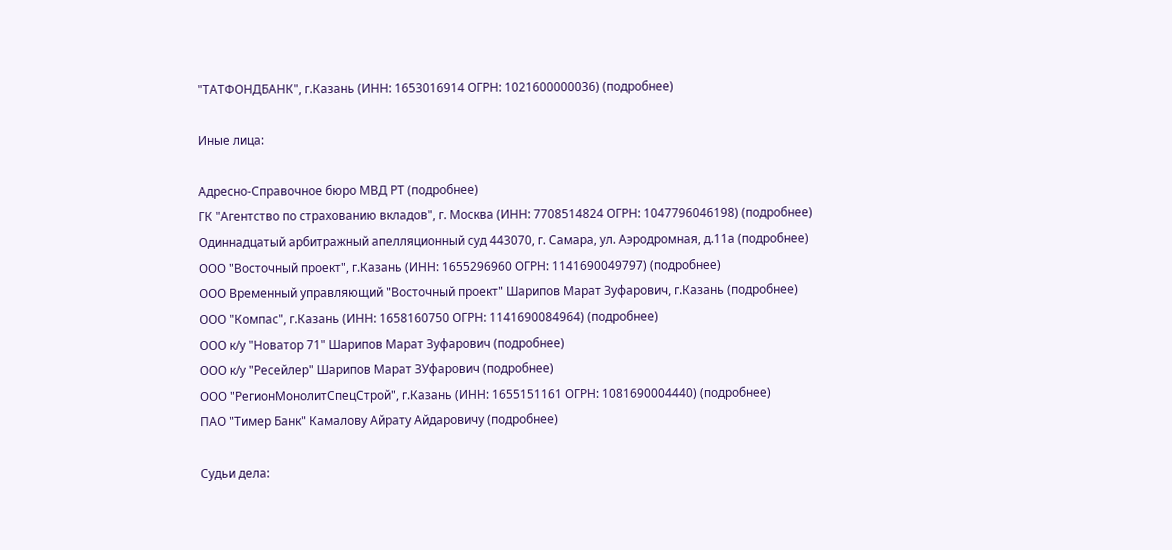"ТАТФОНДБАНК", г.Казань (ИНН: 1653016914 ОГРН: 1021600000036) (подробнее)

Иные лица:

Адресно-Справочное бюро МВД РТ (подробнее)
ГК "Агентство по страхованию вкладов", г. Москва (ИНН: 7708514824 ОГРН: 1047796046198) (подробнее)
Одиннадцатый арбитражный апелляционный суд 443070, г. Самара, ул. Аэродромная, д.11а (подробнее)
ООО "Восточный проект", г.Казань (ИНН: 1655296960 ОГРН: 1141690049797) (подробнее)
ООО Временный управляющий "Восточный проект" Шарипов Марат Зуфарович, г.Казань (подробнее)
ООО "Компас", г.Казань (ИНН: 1658160750 ОГРН: 1141690084964) (подробнее)
ООО к/у "Новатор 71" Шарипов Марат Зуфарович (подробнее)
ООО к/у "Ресейлер" Шарипов Марат ЗУфарович (подробнее)
ООО "РегионМонолитСпецСтрой", г.Казань (ИНН: 1655151161 ОГРН: 1081690004440) (подробнее)
ПАО "Тимер Банк" Камалову Айрату Айдаровичу (подробнее)

Судьи дела: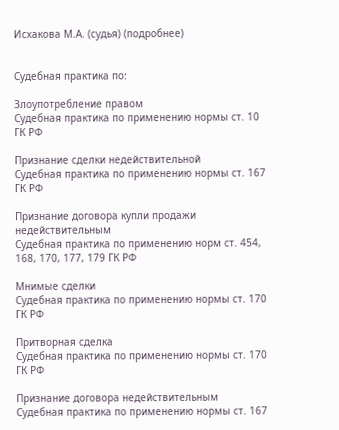Исхакова М.А. (судья) (подробнее)


Судебная практика по:

Злоупотребление правом
Судебная практика по применению нормы ст. 10 ГК РФ

Признание сделки недействительной
Судебная практика по применению нормы ст. 167 ГК РФ

Признание договора купли продажи недействительным
Судебная практика по применению норм ст. 454, 168, 170, 177, 179 ГК РФ

Мнимые сделки
Судебная практика по применению нормы ст. 170 ГК РФ

Притворная сделка
Судебная практика по применению нормы ст. 170 ГК РФ

Признание договора недействительным
Судебная практика по применению нормы ст. 167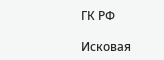ГК РФ

Исковая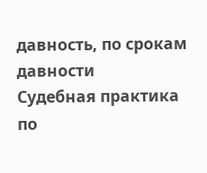давность, по срокам давности
Судебная практика по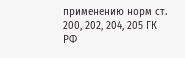применению норм ст. 200, 202, 204, 205 ГК РФ